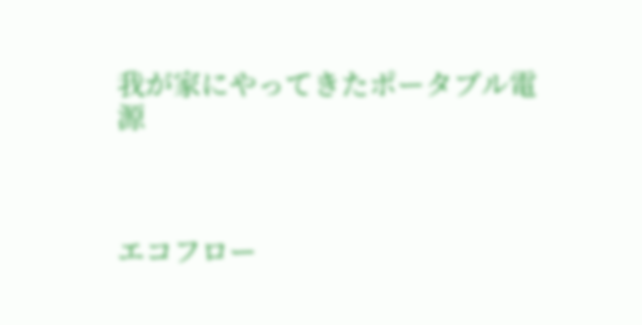我が家にやってきたポータブル電源



エコフロー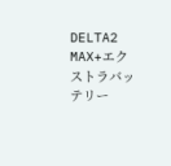DELTA2 MAX+エクストラバッテリー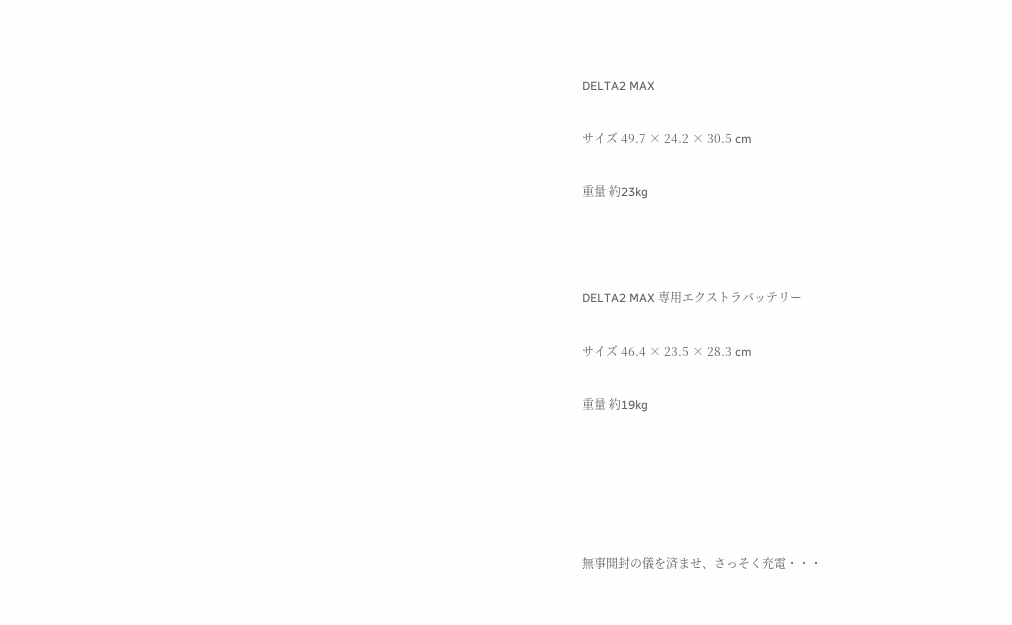DELTA2 MAX

サイズ 49.7 × 24.2 × 30.5 cm

重量 約23kg



DELTA2 MAX 専用エクストラバッテリー

サイズ 46.4 × 23.5 × 28.3 cm

重量 約19kg





無事開封の儀を済ませ、さっそく充電・・・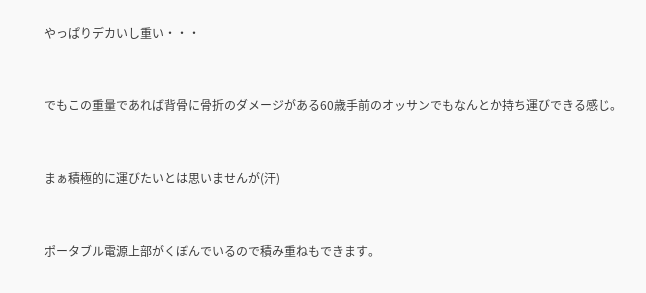やっぱりデカいし重い・・・



でもこの重量であれば背骨に骨折のダメージがある60歳手前のオッサンでもなんとか持ち運びできる感じ。



まぁ積極的に運びたいとは思いませんが(汗)



ポータブル電源上部がくぼんでいるので積み重ねもできます。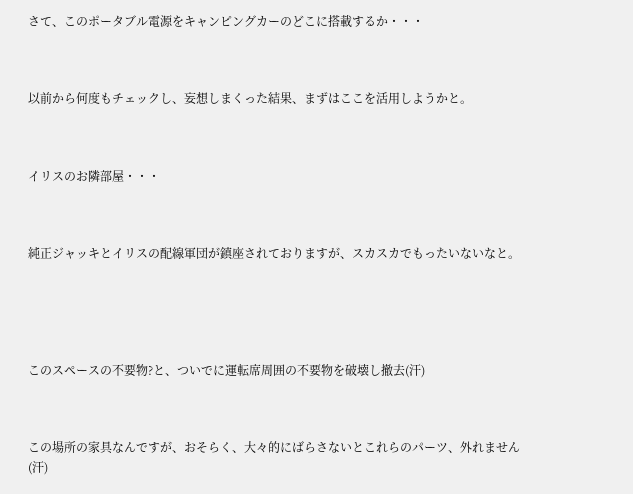さて、このポータブル電源をキャンピングカーのどこに搭載するか・・・



以前から何度もチェックし、妄想しまくった結果、まずはここを活用しようかと。



イリスのお隣部屋・・・



純正ジャッキとイリスの配線軍団が鎮座されておりますが、スカスカでもったいないなと。





このスペースの不要物?と、ついでに運転席周囲の不要物を破壊し撤去(汗)



この場所の家具なんですが、おそらく、大々的にばらさないとこれらのパーツ、外れません(汗)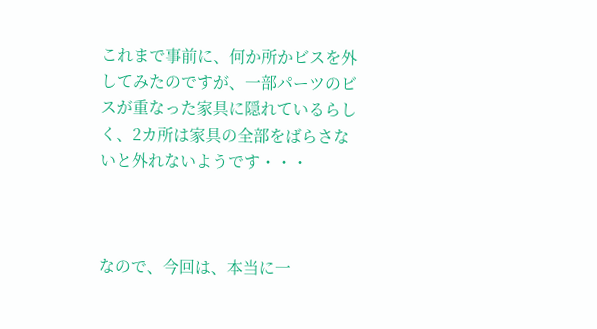これまで事前に、何か所かビスを外してみたのですが、一部パーツのビスが重なった家具に隠れているらしく、2カ所は家具の全部をばらさないと外れないようです・・・



なので、今回は、本当に一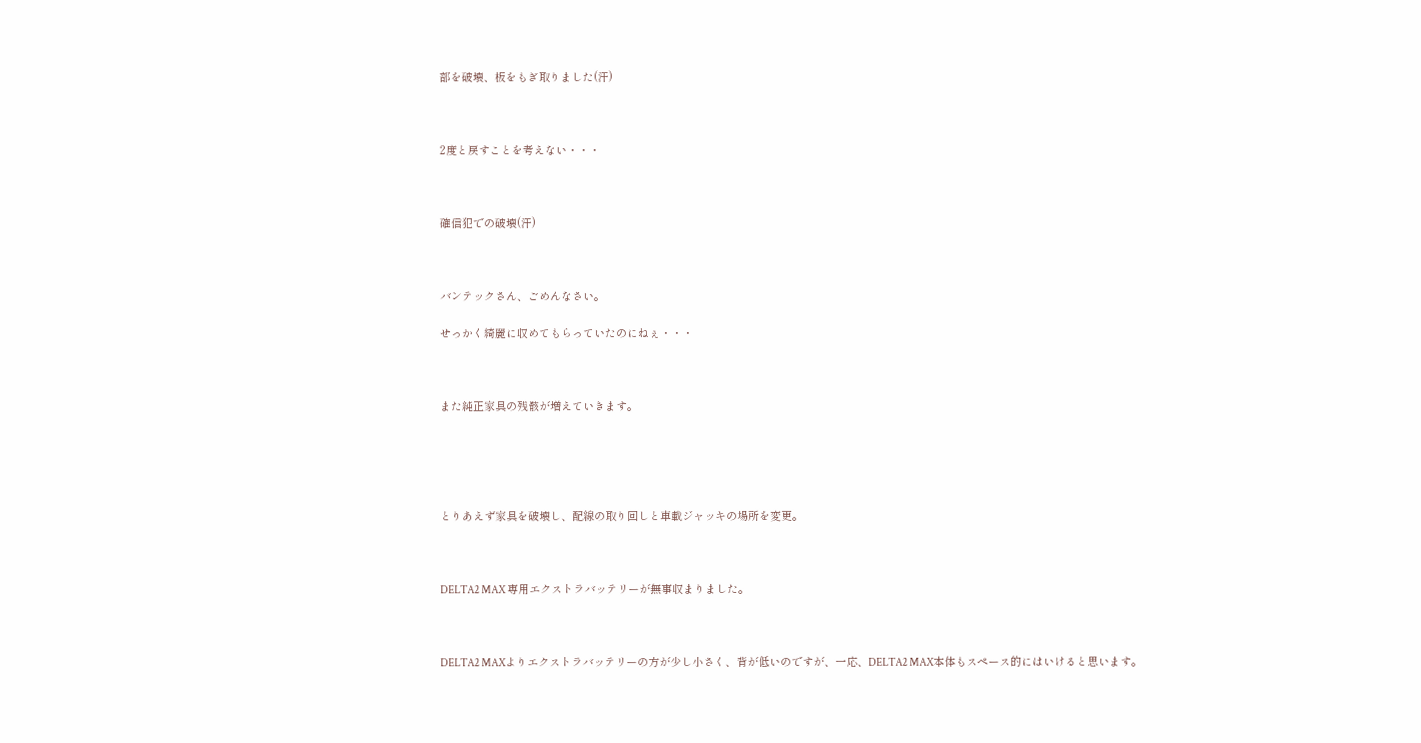部を破壊、板をもぎ取りました(汗)



2度と戻すことを考えない・・・



確信犯での破壊(汗)



バンテックさん、ごめんなさい。

せっかく綺麗に収めてもらっていたのにねぇ・・・



また純正家具の残骸が増えていきます。





とりあえず家具を破壊し、配線の取り回しと車載ジャッキの場所を変更。



DELTA2 MAX 専用エクストラバッテリーが無事収まりました。



DELTA2 MAXよりエクストラバッテリーの方が少し小さく、背が低いのですが、一応、DELTA2 MAX本体もスペース的にはいけると思います。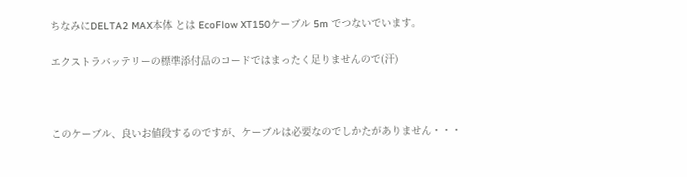ちなみにDELTA2 MAX本体 とは EcoFlow XT150ケーブル 5m でつないでいます。

エクストラバッテリーの標準添付品のコードではまったく足りませんので(汗)



このケーブル、良いお値段するのですが、ケーブルは必要なのでしかたがありません・・・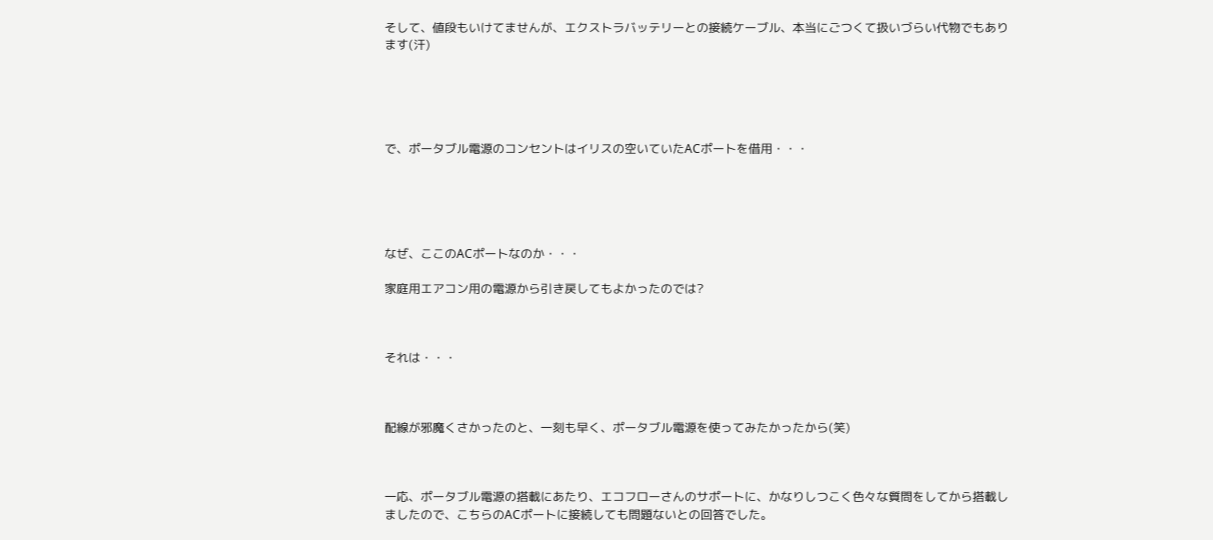そして、値段もいけてませんが、エクストラバッテリーとの接続ケーブル、本当にごつくて扱いづらい代物でもあります(汗)





で、ポータブル電源のコンセントはイリスの空いていたACポートを借用・・・





なぜ、ここのACポートなのか・・・

家庭用エアコン用の電源から引き戻してもよかったのでは?



それは・・・



配線が邪魔くさかったのと、一刻も早く、ポータブル電源を使ってみたかったから(笑)



一応、ポータブル電源の搭載にあたり、エコフローさんのサポートに、かなりしつこく色々な質問をしてから搭載しましたので、こちらのACポートに接続しても問題ないとの回答でした。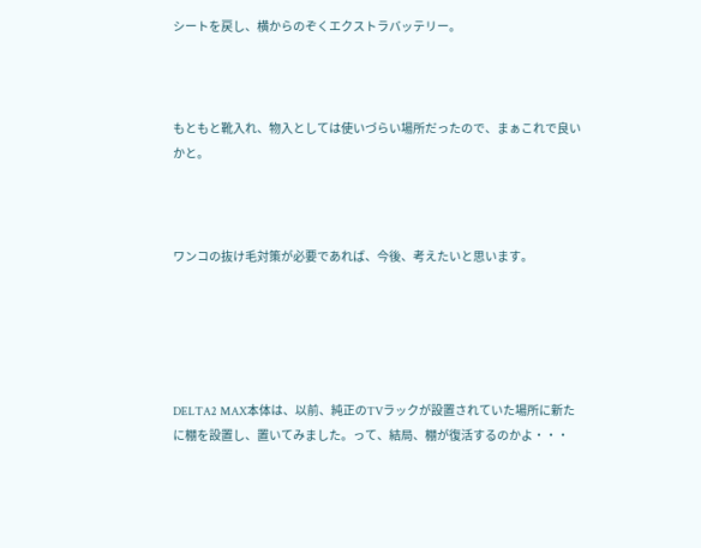シートを戻し、横からのぞくエクストラバッテリー。



もともと靴入れ、物入としては使いづらい場所だったので、まぁこれで良いかと。



ワンコの抜け毛対策が必要であれば、今後、考えたいと思います。





DELTA2 MAX本体は、以前、純正のTVラックが設置されていた場所に新たに棚を設置し、置いてみました。って、結局、棚が復活するのかよ・・・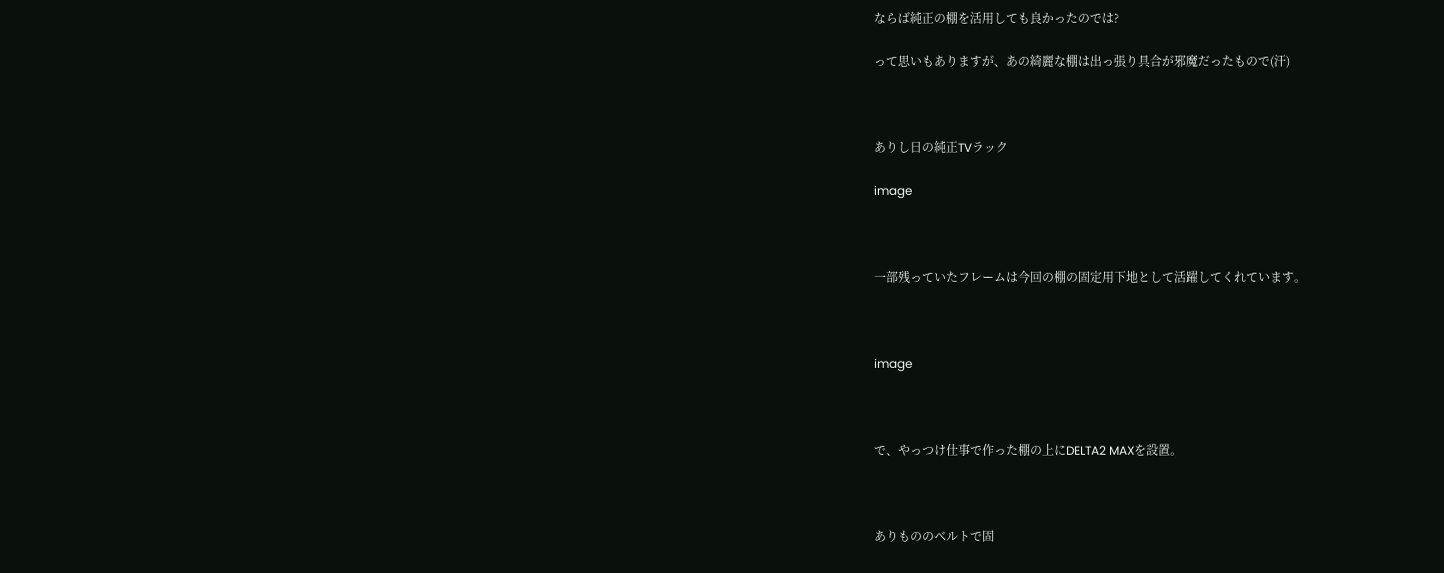ならば純正の棚を活用しても良かったのでは?

って思いもありますが、あの綺麗な棚は出っ張り具合が邪魔だったもので(汗)



ありし日の純正TVラック

image



一部残っていたフレームは今回の棚の固定用下地として活躍してくれています。



image



で、やっつけ仕事で作った棚の上にDELTA2 MAXを設置。



ありもののベルトで固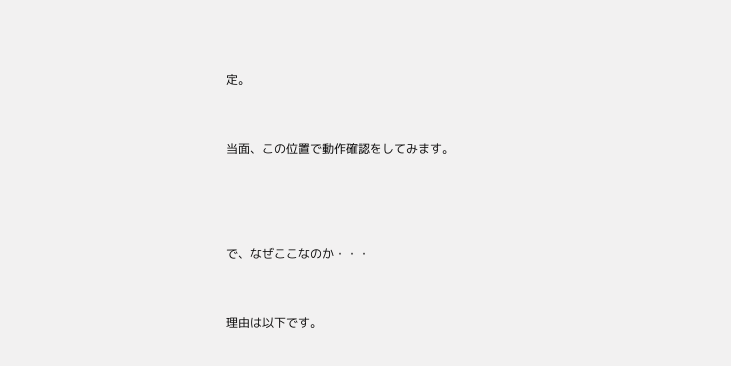定。



当面、この位置で動作確認をしてみます。





で、なぜここなのか・・・



理由は以下です。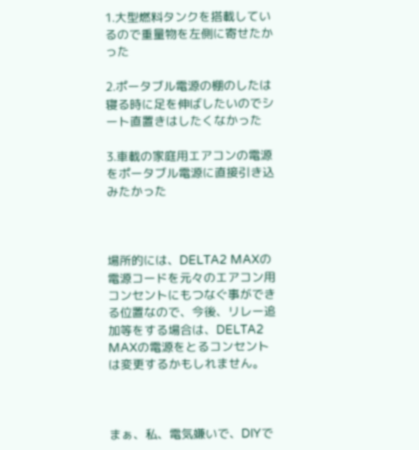1.大型燃料タンクを搭載しているので重量物を左側に寄せたかった

2.ポータブル電源の棚のしたは寝る時に足を伸ばしたいのでシート直置きはしたくなかった

3.車載の家庭用エアコンの電源をポータブル電源に直接引き込みたかった



場所的には、DELTA2 MAXの電源コードを元々のエアコン用コンセントにもつなぐ事ができる位置なので、今後、リレー追加等をする場合は、DELTA2 MAXの電源をとるコンセントは変更するかもしれません。



まぁ、私、電気嫌いで、DIYで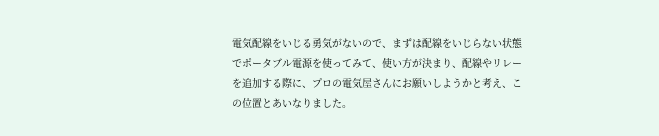電気配線をいじる勇気がないので、まずは配線をいじらない状態でポータブル電源を使ってみて、使い方が決まり、配線やリレーを追加する際に、プロの電気屋さんにお願いしようかと考え、この位置とあいなりました。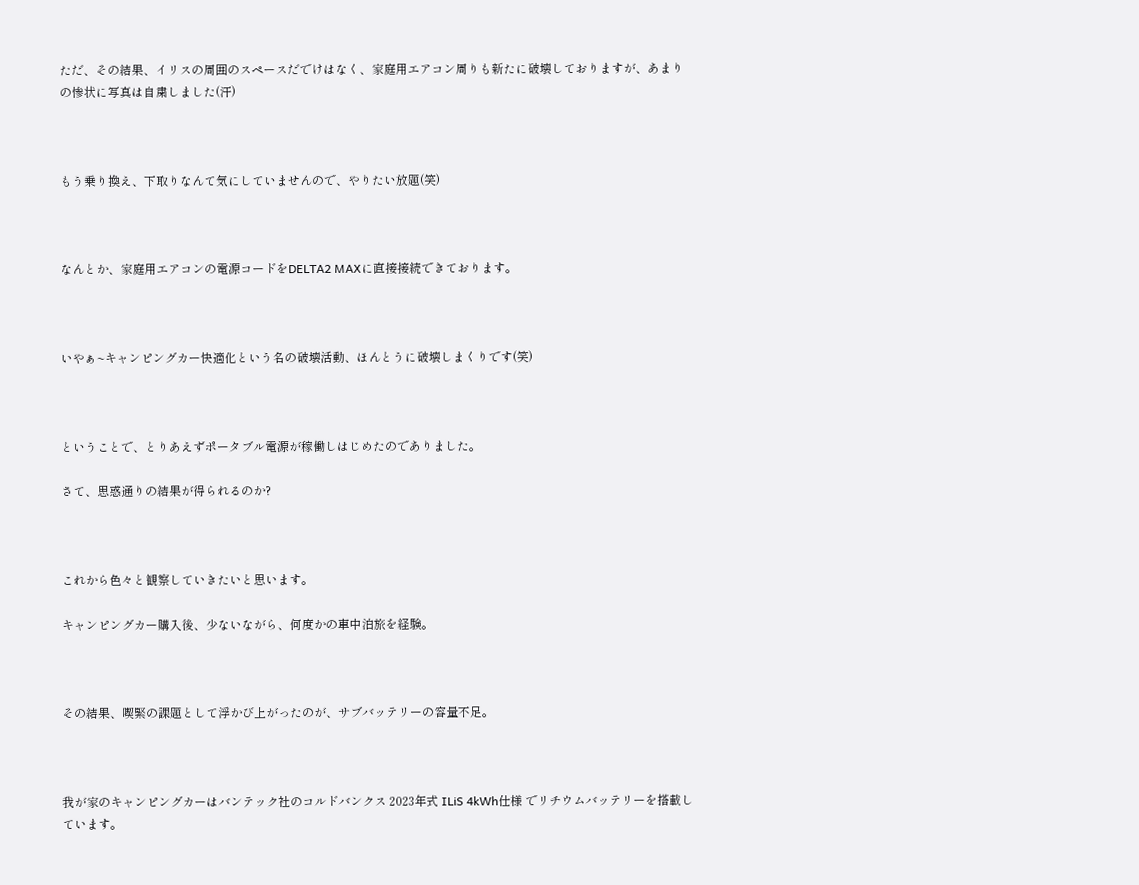ただ、その結果、イリスの周囲のスペースだでけはなく、家庭用エアコン周りも新たに破壊しておりますが、あまりの惨状に写真は自粛しました(汗)



もう乗り換え、下取りなんて気にしていませんので、やりたい放題(笑)



なんとか、家庭用エアコンの電源コードをDELTA2 MAXに直接接続できております。



いやぁ~キャンピングカー快適化という名の破壊活動、ほんとうに破壊しまくりです(笑)



ということで、とりあえずポータブル電源が稼働しはじめたのでありました。

さて、思惑通りの結果が得られるのか?



これから色々と観察していきたいと思います。

キャンピングカー購入後、少ないながら、何度かの車中泊旅を経験。



その結果、喫緊の課題として浮かび上がったのが、サブバッテリーの容量不足。



我が家のキャンピングカーはバンテック社のコルドバンクス 2023年式 ILiS 4kWh仕様 でリチウムバッテリーを搭載しています。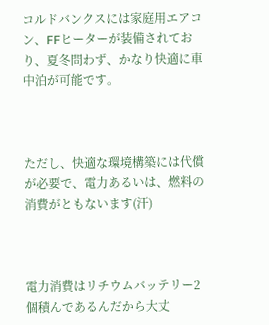コルドバンクスには家庭用エアコン、FFヒーターが装備されており、夏冬問わず、かなり快適に車中泊が可能です。



ただし、快適な環境構築には代償が必要で、電力あるいは、燃料の消費がともないます(汗)



電力消費はリチウムバッテリー2個積んであるんだから大丈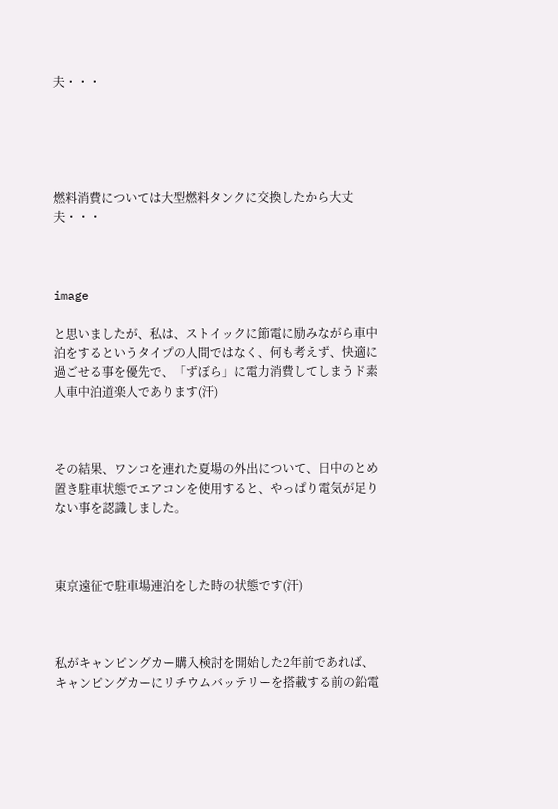夫・・・





燃料消費については大型燃料タンクに交換したから大丈夫・・・



image

と思いましたが、私は、ストイックに節電に励みながら車中泊をするというタイプの人間ではなく、何も考えず、快適に過ごせる事を優先で、「ずぼら」に電力消費してしまうド素人車中泊道楽人であります(汗)



その結果、ワンコを連れた夏場の外出について、日中のとめ置き駐車状態でエアコンを使用すると、やっぱり電気が足りない事を認識しました。



東京遠征で駐車場連泊をした時の状態です(汗)



私がキャンピングカー購入検討を開始した2年前であれば、キャンピングカーにリチウムバッテリーを搭載する前の鉛電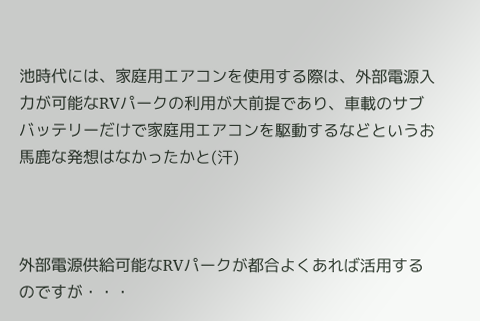池時代には、家庭用エアコンを使用する際は、外部電源入力が可能なRVパークの利用が大前提であり、車載のサブバッテリーだけで家庭用エアコンを駆動するなどというお馬鹿な発想はなかったかと(汗)



外部電源供給可能なRVパークが都合よくあれば活用するのですが・・・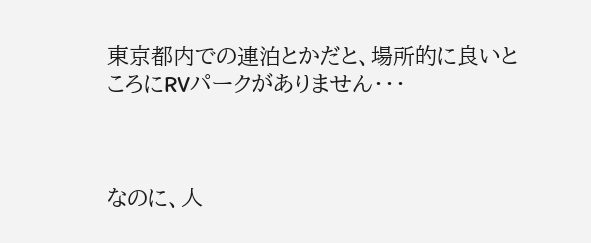東京都内での連泊とかだと、場所的に良いところにRVパークがありません・・・



なのに、人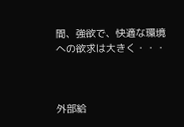間、強欲で、快適な環境への欲求は大きく・・・



外部給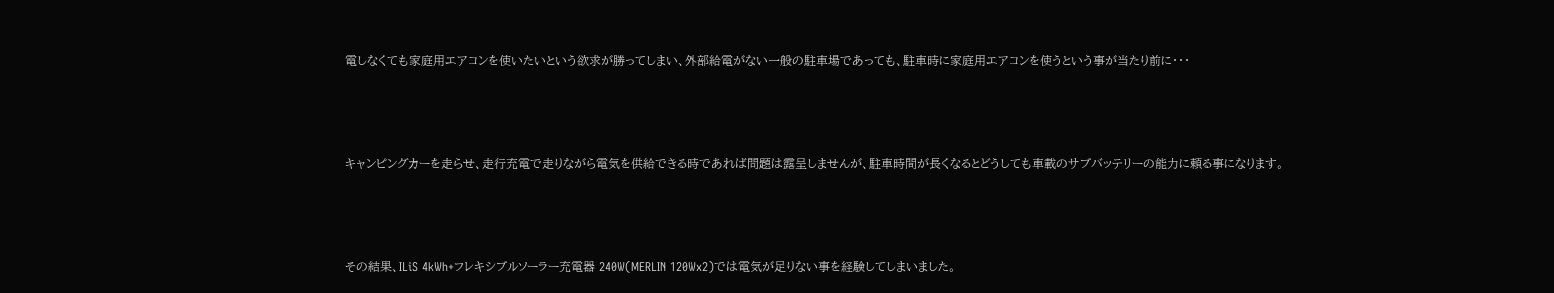電しなくても家庭用エアコンを使いたいという欲求が勝ってしまい、外部給電がない一般の駐車場であっても、駐車時に家庭用エアコンを使うという事が当たり前に・・・



キャンピングカーを走らせ、走行充電で走りながら電気を供給できる時であれば問題は露呈しませんが、駐車時間が長くなるとどうしても車載のサブバッテリーの能力に頼る事になります。



その結果、ILiS 4kWh+フレキシブルソーラー充電器 240W(MERLIN 120Wx2)では電気が足りない事を経験してしまいました。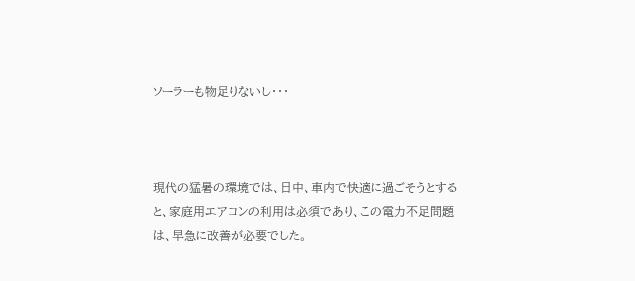ソーラーも物足りないし・・・



現代の猛暑の環境では、日中、車内で快適に過ごそうとすると、家庭用エアコンの利用は必須であり、この電力不足問題は、早急に改善が必要でした。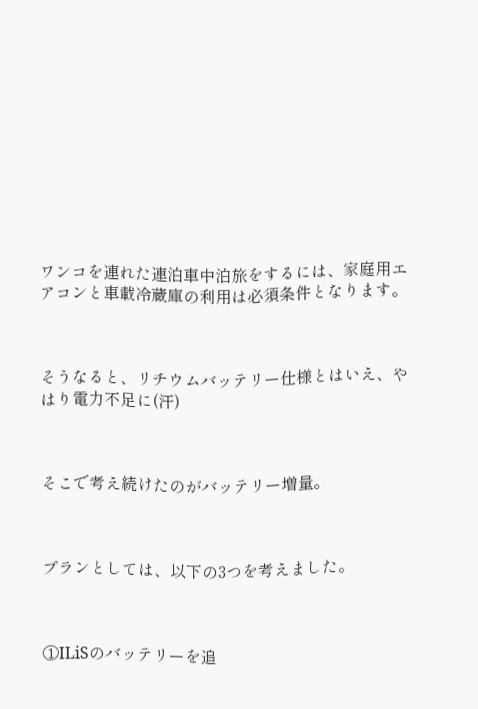ワンコを連れた連泊車中泊旅をするには、家庭用エアコンと車載冷蔵庫の利用は必須条件となります。



そうなると、リチウムバッテリー仕様とはいえ、やはり電力不足に(汗)



そこで考え続けたのがバッテリー増量。



プランとしては、以下の3つを考えました。



①ILiSのバッテリーを追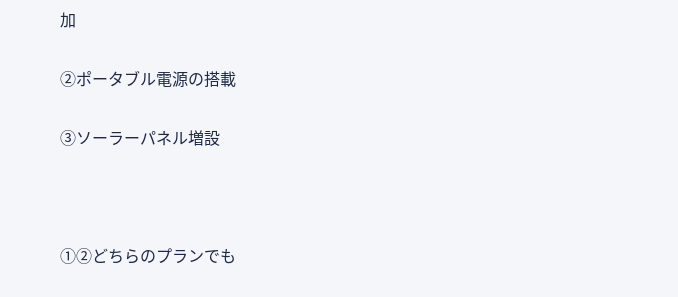加

②ポータブル電源の搭載

③ソーラーパネル増設



①②どちらのプランでも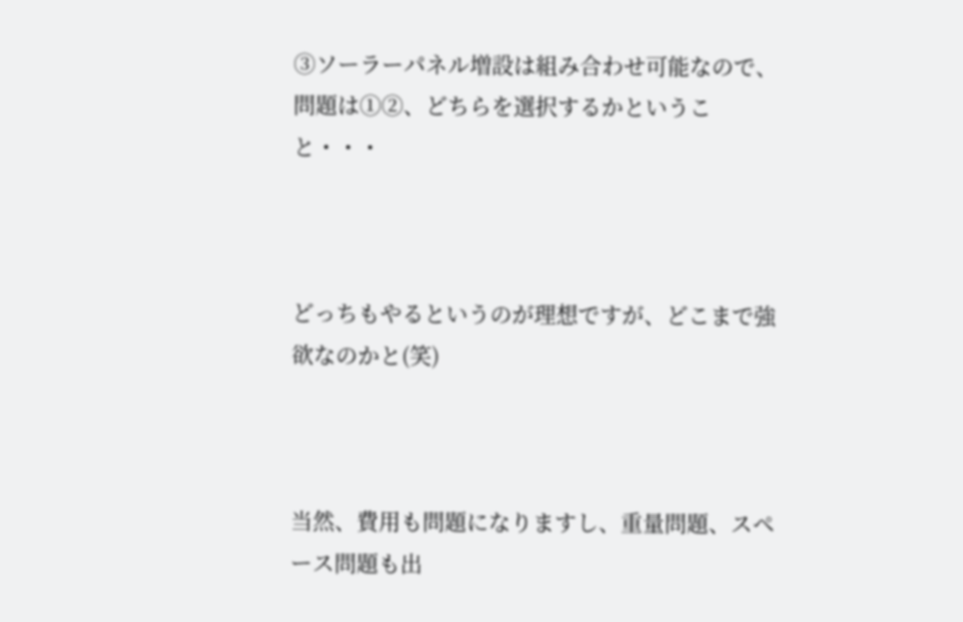③ソーラーパネル増設は組み合わせ可能なので、問題は①②、どちらを選択するかということ・・・



どっちもやるというのが理想ですが、どこまで強欲なのかと(笑)



当然、費用も問題になりますし、重量問題、スペース問題も出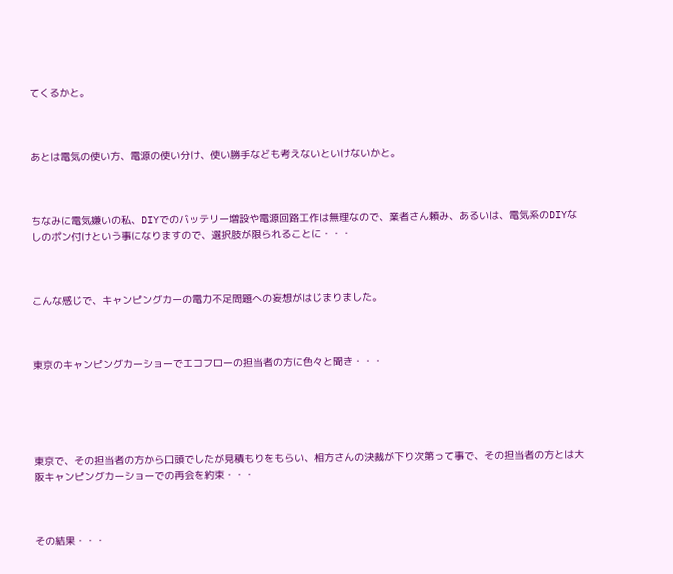てくるかと。



あとは電気の使い方、電源の使い分け、使い勝手なども考えないといけないかと。



ちなみに電気嫌いの私、DIYでのバッテリー増設や電源回路工作は無理なので、業者さん頼み、あるいは、電気系のDIYなしのポン付けという事になりますので、選択肢が限られることに・・・



こんな感じで、キャンピングカーの電力不足問題への妄想がはじまりました。



東京のキャンピングカーショーでエコフローの担当者の方に色々と聞き・・・





東京で、その担当者の方から口頭でしたが見積もりをもらい、相方さんの決裁が下り次第って事で、その担当者の方とは大阪キャンピングカーショーでの再会を約束・・・



その結果・・・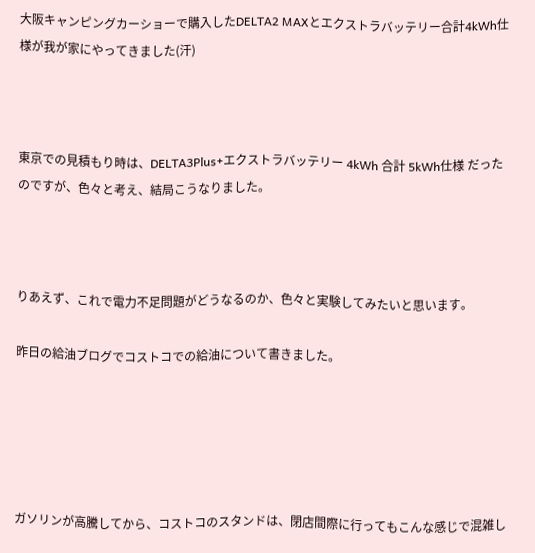大阪キャンピングカーショーで購入したDELTA2 MAXとエクストラバッテリー合計4kWh仕様が我が家にやってきました(汗)



東京での見積もり時は、DELTA3Plus+エクストラバッテリー 4kWh 合計 5kWh仕様 だったのですが、色々と考え、結局こうなりました。



りあえず、これで電力不足問題がどうなるのか、色々と実験してみたいと思います。

昨日の給油ブログでコストコでの給油について書きました。





ガソリンが高騰してから、コストコのスタンドは、閉店間際に行ってもこんな感じで混雑し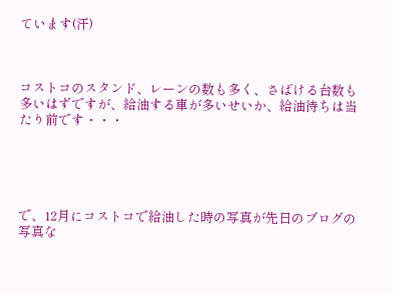ています(汗)



コストコのスタンド、レーンの数も多く、さばける台数も多いはずですが、給油する車が多いせいか、給油待ちは当たり前です・・・





で、12月にコストコで給油した時の写真が先日のブログの写真な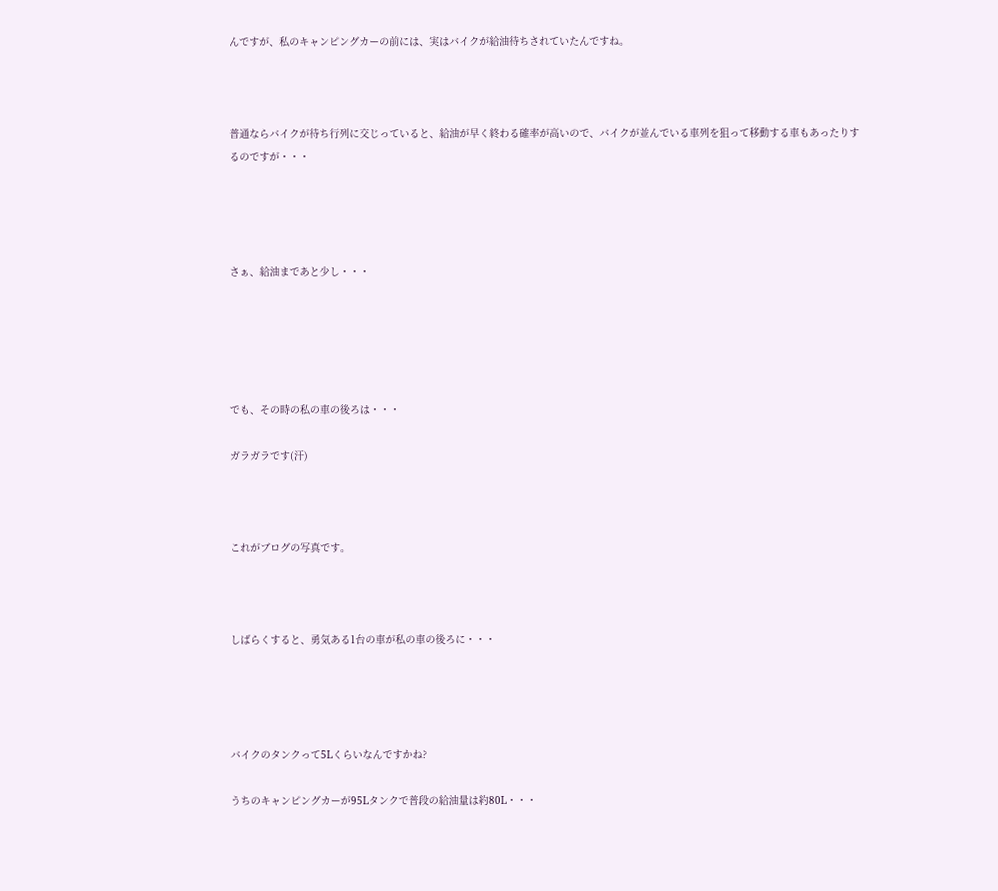んですが、私のキャンピングカーの前には、実はバイクが給油待ちされていたんですね。



普通ならバイクが待ち行列に交じっていると、給油が早く終わる確率が高いので、バイクが並んでいる車列を狙って移動する車もあったりするのですが・・・




さぁ、給油まであと少し・・・





でも、その時の私の車の後ろは・・・

ガラガラです(汗)



これがブログの写真です。



しばらくすると、勇気ある1台の車が私の車の後ろに・・・




バイクのタンクって5Lくらいなんですかね?

うちのキャンピングカーが95Lタンクで普段の給油量は約80L・・・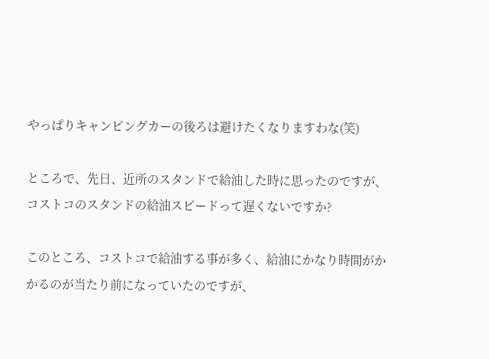やっぱりキャンピングカーの後ろは避けたくなりますわな(笑)

ところで、先日、近所のスタンドで給油した時に思ったのですが、コストコのスタンドの給油スピードって遅くないですか?

このところ、コストコで給油する事が多く、給油にかなり時間がかかるのが当たり前になっていたのですが、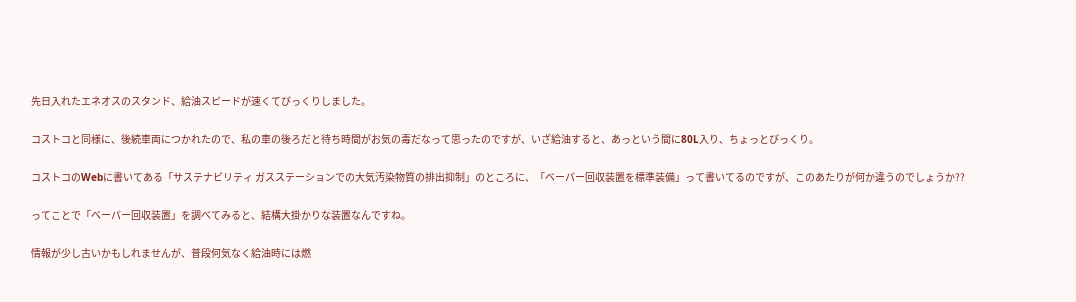先日入れたエネオスのスタンド、給油スピードが速くてびっくりしました。

コストコと同様に、後続車両につかれたので、私の車の後ろだと待ち時間がお気の毒だなって思ったのですが、いざ給油すると、あっという間に80L入り、ちょっとびっくり。

コストコのWebに書いてある「サステナビリティ ガスステーションでの大気汚染物質の排出抑制」のところに、「ベーパー回収装置を標準装備」って書いてるのですが、このあたりが何か違うのでしょうか??

ってことで「ベーパー回収装置」を調べてみると、結構大掛かりな装置なんですね。

情報が少し古いかもしれませんが、普段何気なく給油時には燃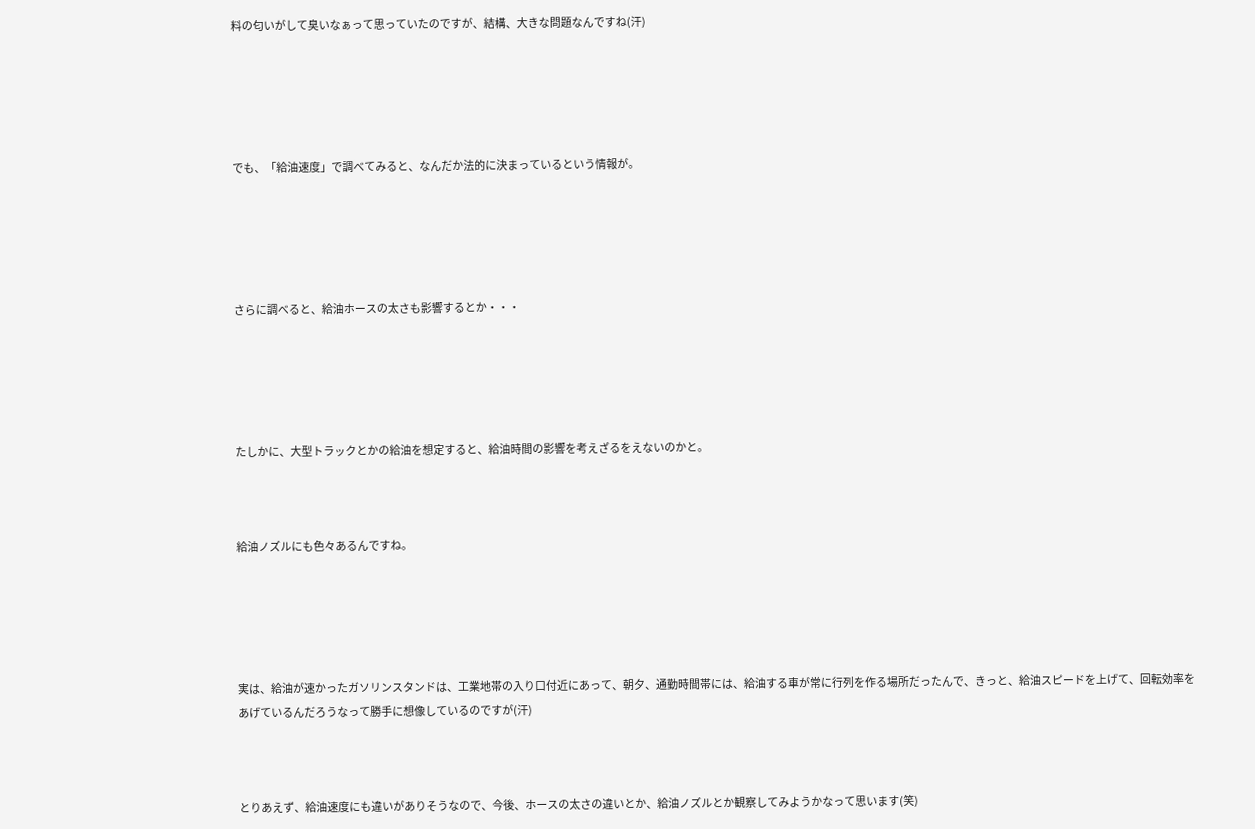料の匂いがして臭いなぁって思っていたのですが、結構、大きな問題なんですね(汗)





でも、「給油速度」で調べてみると、なんだか法的に決まっているという情報が。





さらに調べると、給油ホースの太さも影響するとか・・・





たしかに、大型トラックとかの給油を想定すると、給油時間の影響を考えざるをえないのかと。



給油ノズルにも色々あるんですね。





実は、給油が速かったガソリンスタンドは、工業地帯の入り口付近にあって、朝夕、通勤時間帯には、給油する車が常に行列を作る場所だったんで、きっと、給油スピードを上げて、回転効率をあげているんだろうなって勝手に想像しているのですが(汗)



とりあえず、給油速度にも違いがありそうなので、今後、ホースの太さの違いとか、給油ノズルとか観察してみようかなって思います(笑)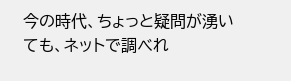今の時代、ちょっと疑問が湧いても、ネットで調べれ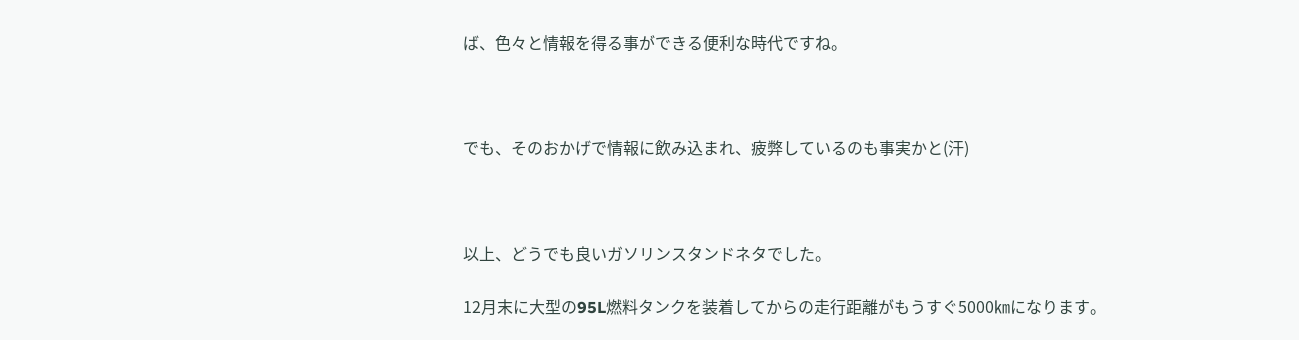ば、色々と情報を得る事ができる便利な時代ですね。



でも、そのおかげで情報に飲み込まれ、疲弊しているのも事実かと(汗)



以上、どうでも良いガソリンスタンドネタでした。

12月末に大型の95L燃料タンクを装着してからの走行距離がもうすぐ5000㎞になります。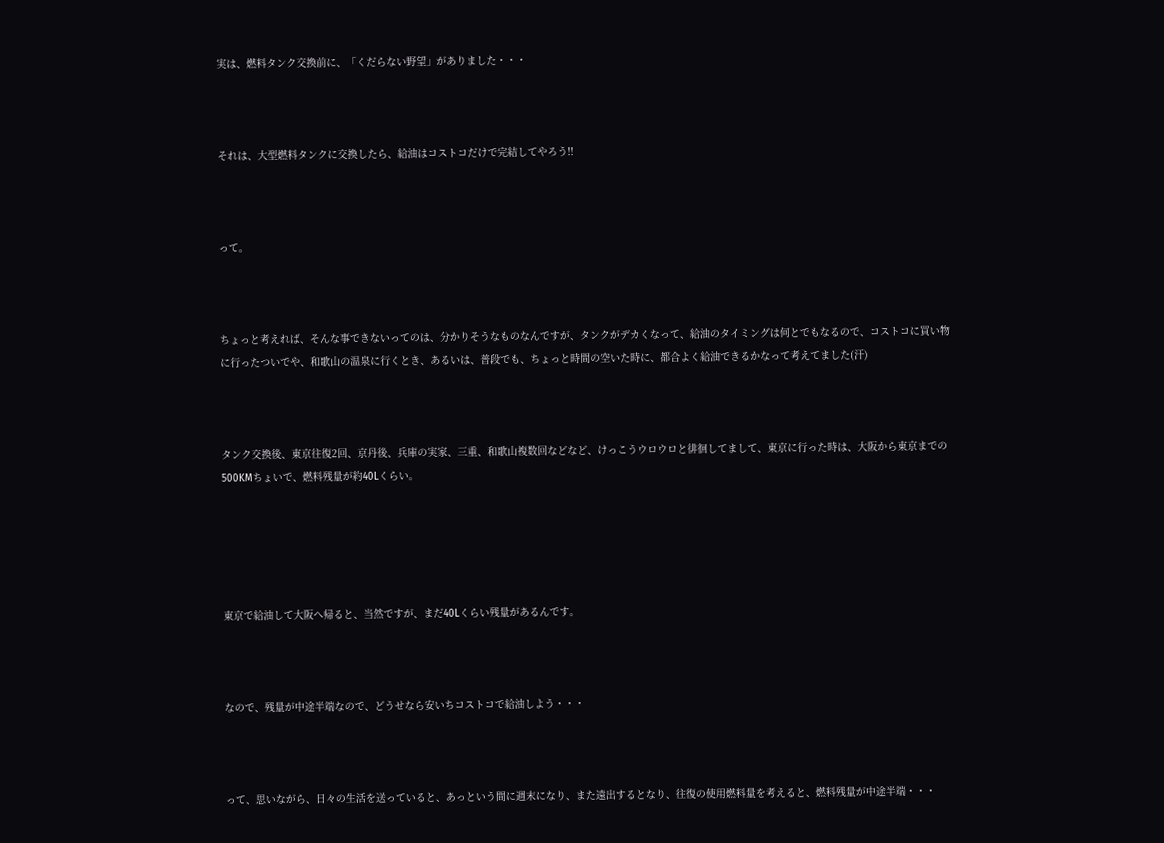実は、燃料タンク交換前に、「くだらない野望」がありました・・・



それは、大型燃料タンクに交換したら、給油はコストコだけで完結してやろう!!



って。



ちょっと考えれば、そんな事できないってのは、分かりそうなものなんですが、タンクがデカくなって、給油のタイミングは何とでもなるので、コストコに買い物に行ったついでや、和歌山の温泉に行くとき、あるいは、普段でも、ちょっと時間の空いた時に、都合よく給油できるかなって考えてました(汗)



タンク交換後、東京往復2回、京丹後、兵庫の実家、三重、和歌山複数回などなど、けっこうウロウロと徘徊してまして、東京に行った時は、大阪から東京までの500KMちょいで、燃料残量が約40Lくらい。





東京で給油して大阪へ帰ると、当然ですが、まだ40Lくらい残量があるんです。



なので、残量が中途半端なので、どうせなら安いちコストコで給油しよう・・・



って、思いながら、日々の生活を送っていると、あっという間に週末になり、また遠出するとなり、往復の使用燃料量を考えると、燃料残量が中途半端・・・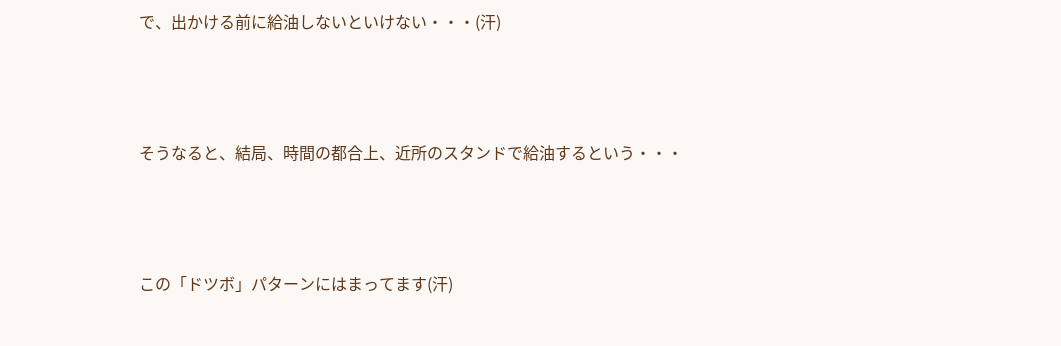で、出かける前に給油しないといけない・・・(汗)



そうなると、結局、時間の都合上、近所のスタンドで給油するという・・・



この「ドツボ」パターンにはまってます(汗)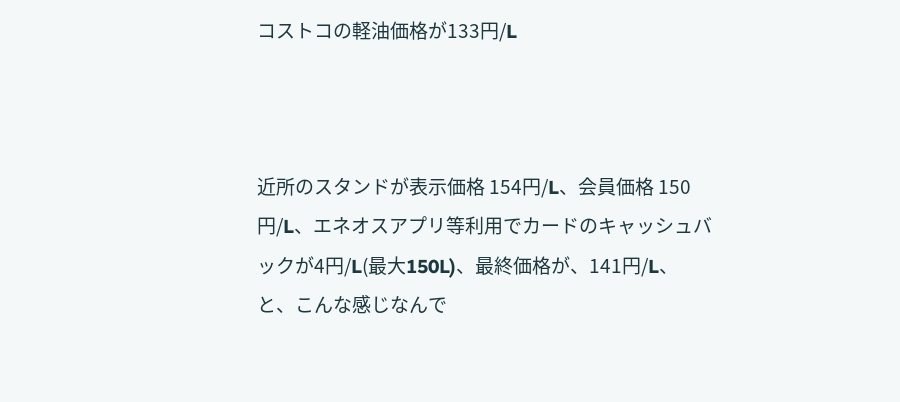コストコの軽油価格が133円/L



近所のスタンドが表示価格 154円/L、会員価格 150円/L、エネオスアプリ等利用でカードのキャッシュバックが4円/L(最大150L)、最終価格が、141円/L、 と、こんな感じなんで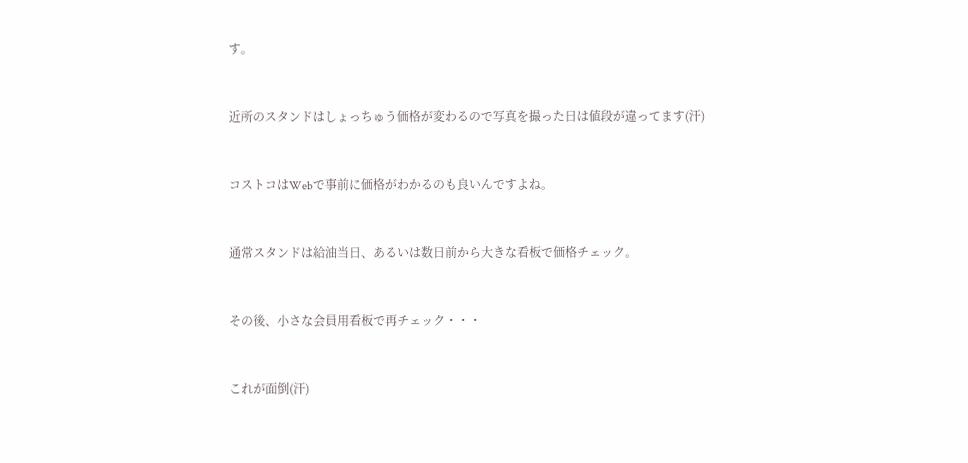す。



近所のスタンドはしょっちゅう価格が変わるので写真を撮った日は値段が違ってます(汗)



コストコはWebで事前に価格がわかるのも良いんですよね。



通常スタンドは給油当日、あるいは数日前から大きな看板で価格チェック。



その後、小さな会員用看板で再チェック・・・



これが面倒(汗)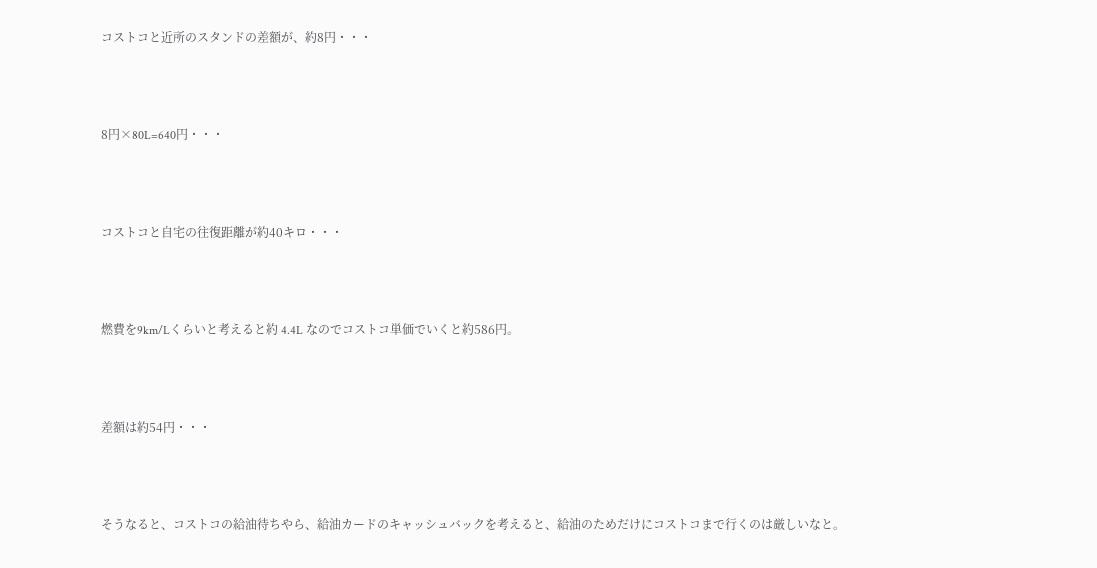コストコと近所のスタンドの差額が、約8円・・・



8円×80L=640円・・・



コストコと自宅の往復距離が約40キロ・・・



燃費を9km/Lくらいと考えると約 4.4L なのでコストコ単価でいくと約586円。



差額は約54円・・・



そうなると、コストコの給油待ちやら、給油カードのキャッシュバックを考えると、給油のためだけにコストコまで行くのは厳しいなと。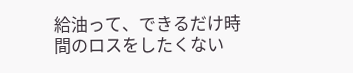給油って、できるだけ時間のロスをしたくない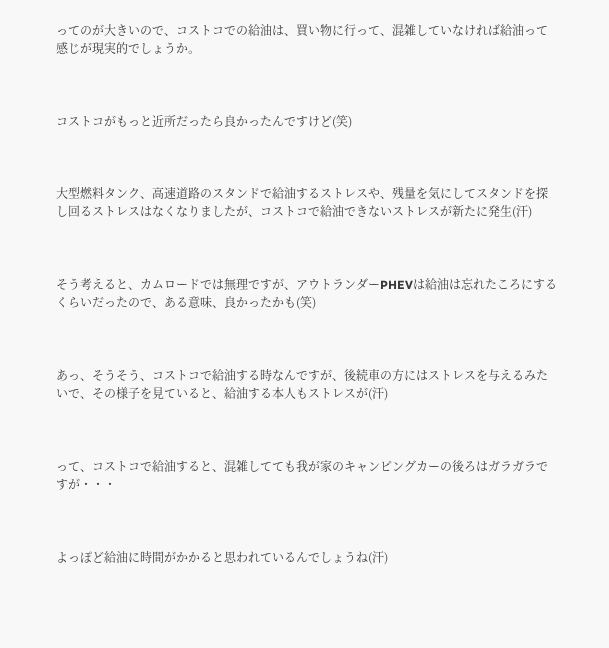ってのが大きいので、コストコでの給油は、買い物に行って、混雑していなければ給油って感じが現実的でしょうか。



コストコがもっと近所だったら良かったんですけど(笑)



大型燃料タンク、高速道路のスタンドで給油するストレスや、残量を気にしてスタンドを探し回るストレスはなくなりましたが、コストコで給油できないストレスが新たに発生(汗)



そう考えると、カムロードでは無理ですが、アウトランダーPHEVは給油は忘れたころにするくらいだったので、ある意味、良かったかも(笑)



あっ、そうそう、コストコで給油する時なんですが、後続車の方にはストレスを与えるみたいで、その様子を見ていると、給油する本人もストレスが(汗)



って、コストコで給油すると、混雑してても我が家のキャンピングカーの後ろはガラガラですが・・・



よっぽど給油に時間がかかると思われているんでしょうね(汗)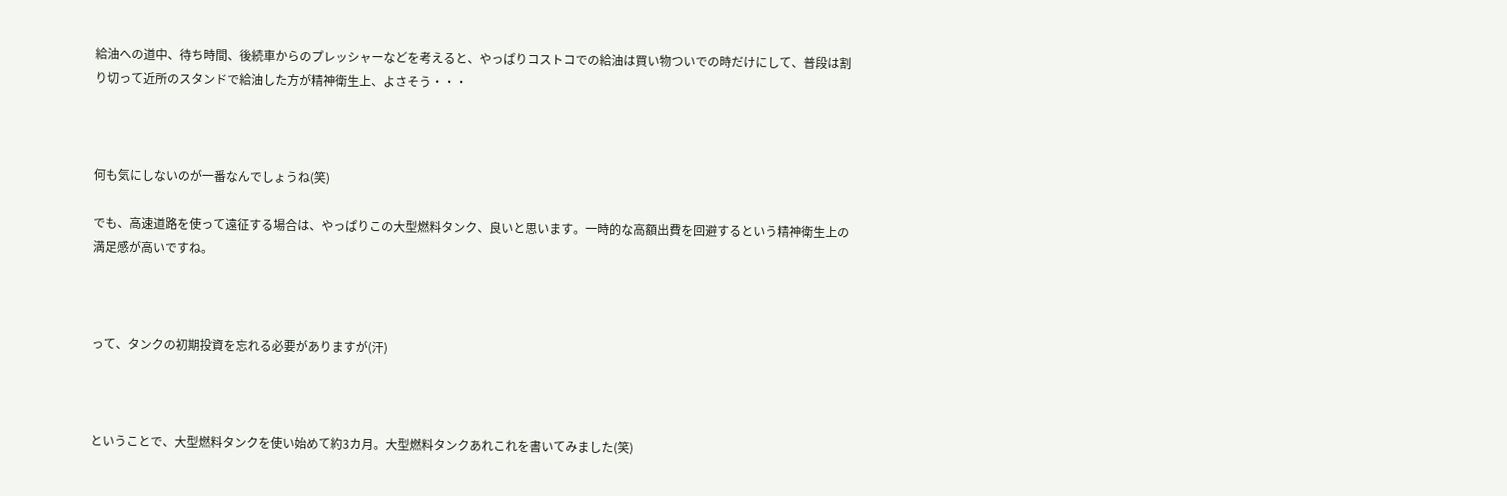給油への道中、待ち時間、後続車からのプレッシャーなどを考えると、やっぱりコストコでの給油は買い物ついでの時だけにして、普段は割り切って近所のスタンドで給油した方が精神衛生上、よさそう・・・



何も気にしないのが一番なんでしょうね(笑)

でも、高速道路を使って遠征する場合は、やっぱりこの大型燃料タンク、良いと思います。一時的な高額出費を回避するという精神衛生上の満足感が高いですね。



って、タンクの初期投資を忘れる必要がありますが(汗)



ということで、大型燃料タンクを使い始めて約3カ月。大型燃料タンクあれこれを書いてみました(笑)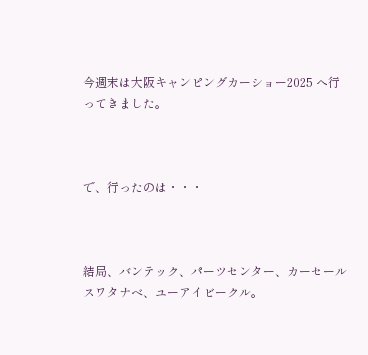今週末は大阪キャンピングカーショー2025 へ行ってきました。



で、行ったのは・・・



結局、バンテック、パーツセンター、カーセールスワタナベ、ユーアイビークル。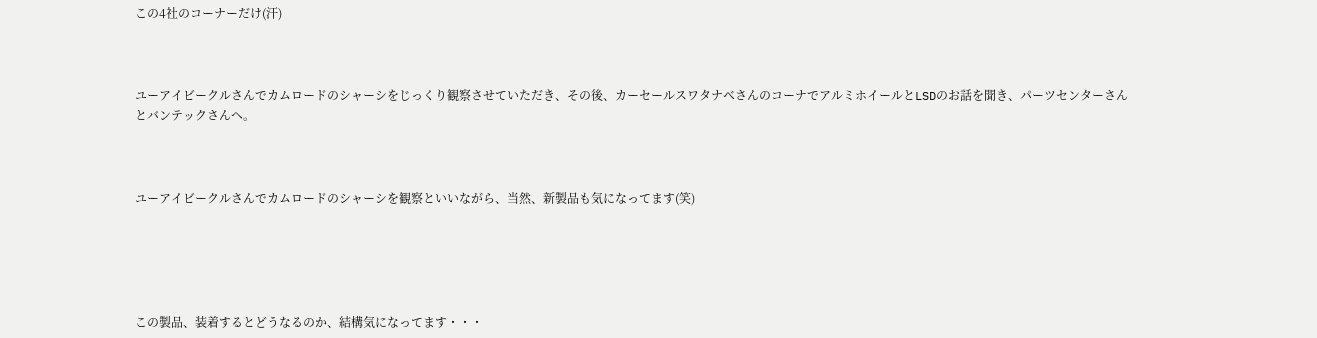この4社のコーナーだけ(汗)



ユーアイビークルさんでカムロードのシャーシをじっくり観察させていただき、その後、カーセールスワタナベさんのコーナでアルミホイールとLSDのお話を聞き、パーツセンターさんとバンテックさんへ。



ユーアイビークルさんでカムロードのシャーシを観察といいながら、当然、新製品も気になってます(笑)





この製品、装着するとどうなるのか、結構気になってます・・・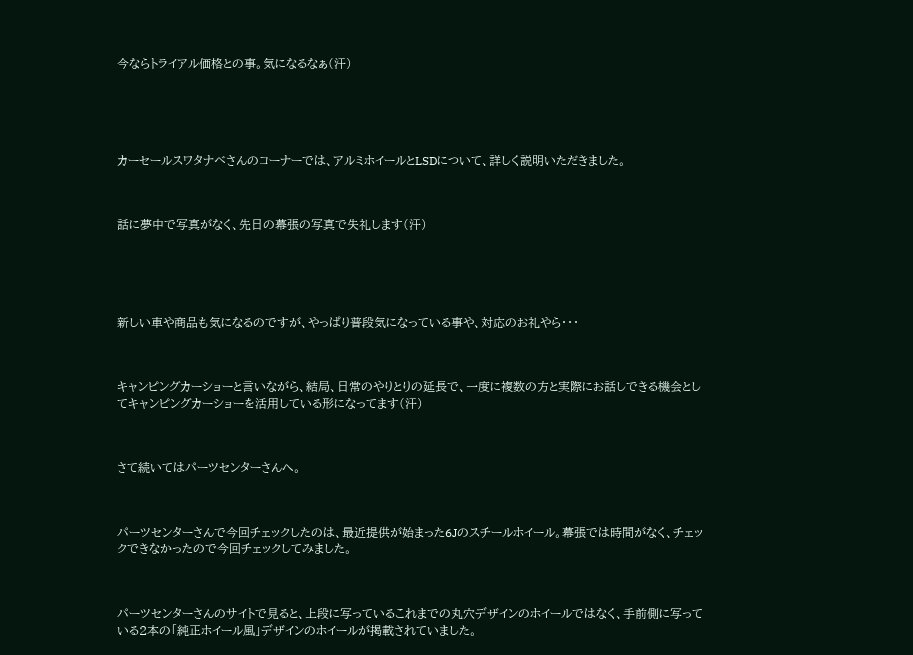今ならトライアル価格との事。気になるなぁ(汗)





カーセールスワタナベさんのコーナーでは、アルミホイールとLSDについて、詳しく説明いただきました。



話に夢中で写真がなく、先日の幕張の写真で失礼します(汗)





新しい車や商品も気になるのですが、やっぱり普段気になっている事や、対応のお礼やら・・・



キャンピングカーショーと言いながら、結局、日常のやりとりの延長で、一度に複数の方と実際にお話しできる機会としてキャンピングカーショーを活用している形になってます(汗)



さて続いてはパーツセンターさんへ。



パーツセンターさんで今回チェックしたのは、最近提供が始まった6Jのスチールホイール。幕張では時間がなく、チェックできなかったので今回チェックしてみました。



パーツセンターさんのサイトで見ると、上段に写っているこれまでの丸穴デザインのホイールではなく、手前側に写っている2本の「純正ホイール風」デザインのホイールが掲載されていました。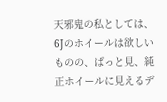天邪鬼の私としては、6Jのホイールは欲しいものの、ぱっと見、純正ホイールに見えるデ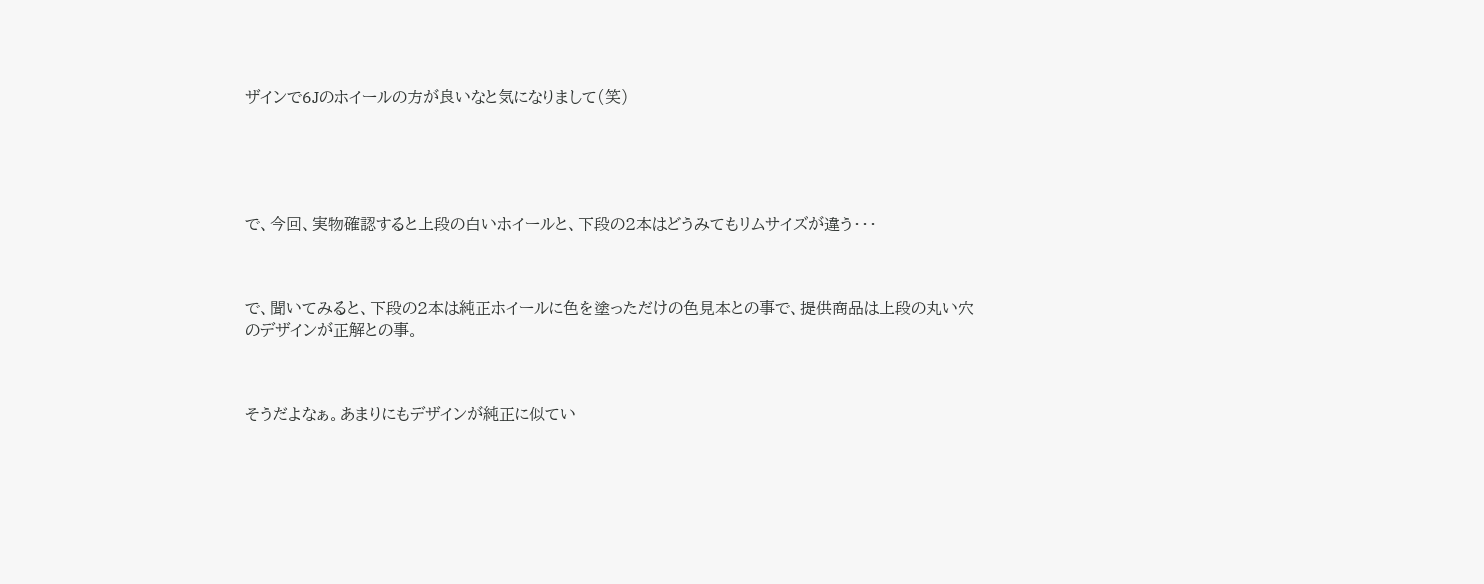ザインで6Jのホイールの方が良いなと気になりまして(笑)





で、今回、実物確認すると上段の白いホイールと、下段の2本はどうみてもリムサイズが違う・・・



で、聞いてみると、下段の2本は純正ホイールに色を塗っただけの色見本との事で、提供商品は上段の丸い穴のデザインが正解との事。



そうだよなぁ。あまりにもデザインが純正に似てい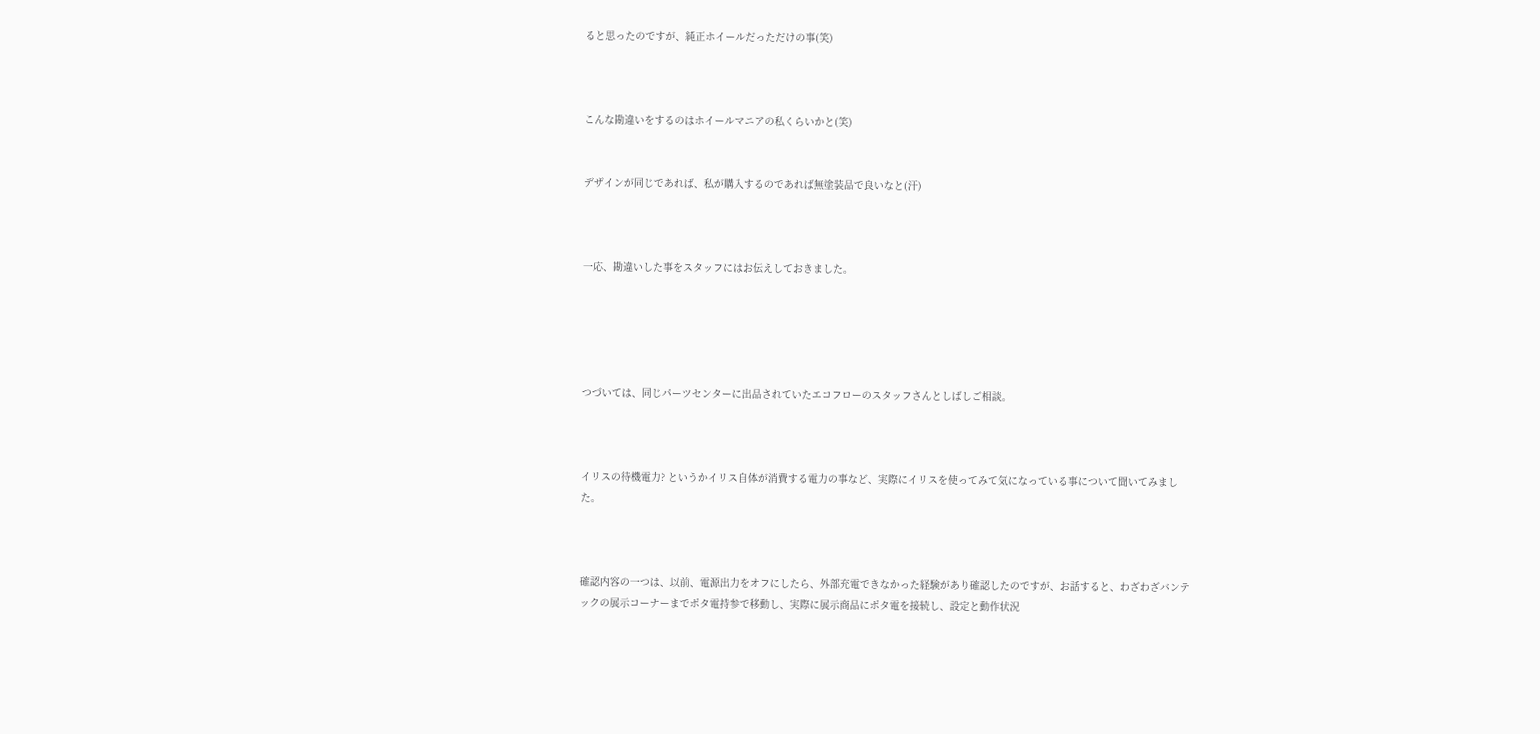ると思ったのですが、純正ホイールだっただけの事(笑)



こんな勘違いをするのはホイールマニアの私くらいかと(笑)


デザインが同じであれば、私が購入するのであれば無塗装品で良いなと(汗)



一応、勘違いした事をスタッフにはお伝えしておきました。





つづいては、同じパーツセンターに出品されていたエコフローのスタッフさんとしばしご相談。



イリスの待機電力? というかイリス自体が消費する電力の事など、実際にイリスを使ってみて気になっている事について聞いてみました。



確認内容の一つは、以前、電源出力をオフにしたら、外部充電できなかった経験があり確認したのですが、お話すると、わざわざバンテックの展示コーナーまでポタ電持参で移動し、実際に展示商品にポタ電を接続し、設定と動作状況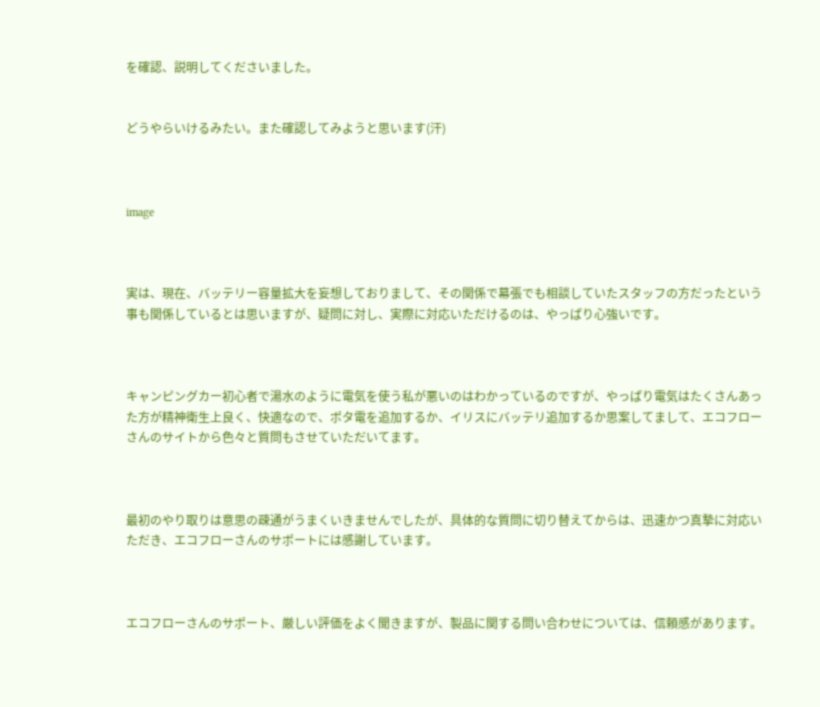を確認、説明してくださいました。


どうやらいけるみたい。また確認してみようと思います(汗)



image



実は、現在、バッテリー容量拡大を妄想しておりまして、その関係で幕張でも相談していたスタッフの方だったという事も関係しているとは思いますが、疑問に対し、実際に対応いただけるのは、やっぱり心強いです。



キャンピングカー初心者で湯水のように電気を使う私が悪いのはわかっているのですが、やっぱり電気はたくさんあった方が精神衛生上良く、快適なので、ポタ電を追加するか、イリスにバッテリ追加するか思案してまして、エコフローさんのサイトから色々と質問もさせていただいてます。



最初のやり取りは意思の疎通がうまくいきませんでしたが、具体的な質問に切り替えてからは、迅速かつ真摯に対応いただき、エコフローさんのサポートには感謝しています。



エコフローさんのサポート、厳しい評価をよく聞きますが、製品に関する問い合わせについては、信頼感があります。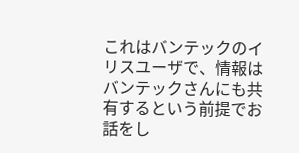これはバンテックのイリスユーザで、情報はバンテックさんにも共有するという前提でお話をし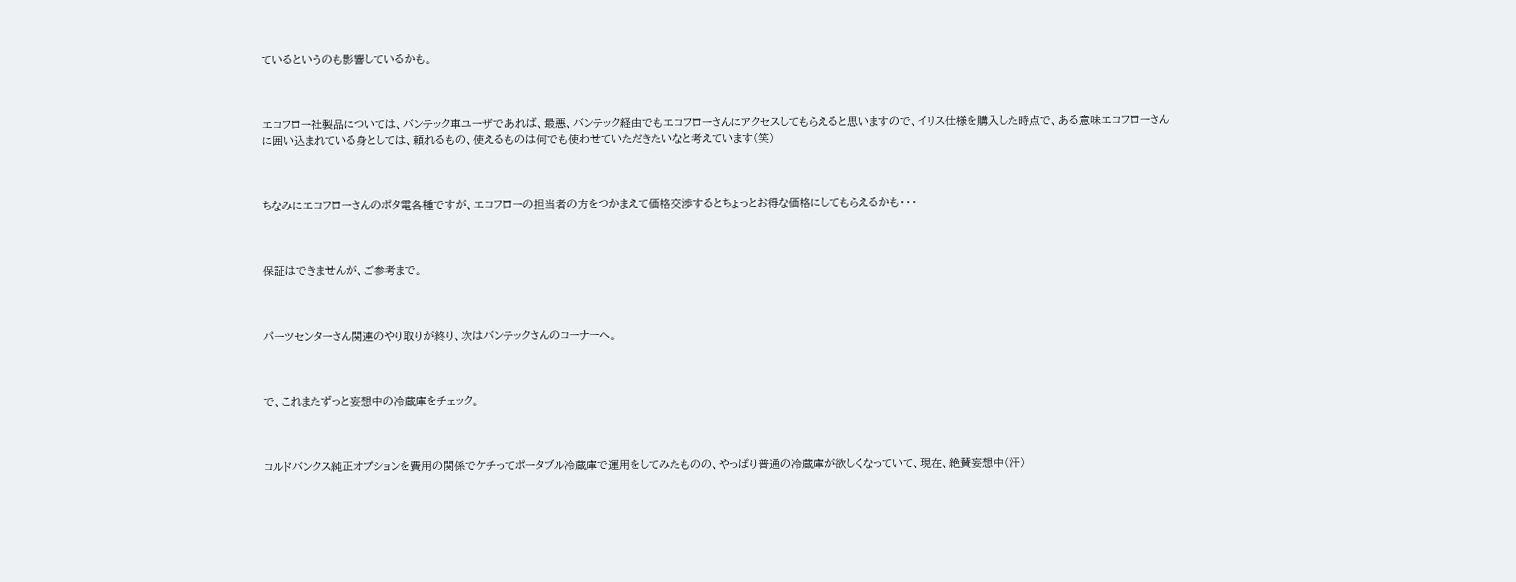ているというのも影響しているかも。



エコフロー社製品については、バンテック車ユーザであれば、最悪、バンテック経由でもエコフローさんにアクセスしてもらえると思いますので、イリス仕様を購入した時点で、ある意味エコフローさんに囲い込まれている身としては、頼れるもの、使えるものは何でも使わせていただきたいなと考えています(笑)



ちなみにエコフローさんのポタ電各種ですが、エコフローの担当者の方をつかまえて価格交渉するとちょっとお得な価格にしてもらえるかも・・・



保証はできませんが、ご参考まで。



パーツセンターさん関連のやり取りが終り、次はバンテックさんのコーナーへ。



で、これまたずっと妄想中の冷蔵庫をチェック。



コルドバンクス純正オプションを費用の関係でケチってポータブル冷蔵庫で運用をしてみたものの、やっぱり普通の冷蔵庫が欲しくなっていて、現在、絶賛妄想中(汗)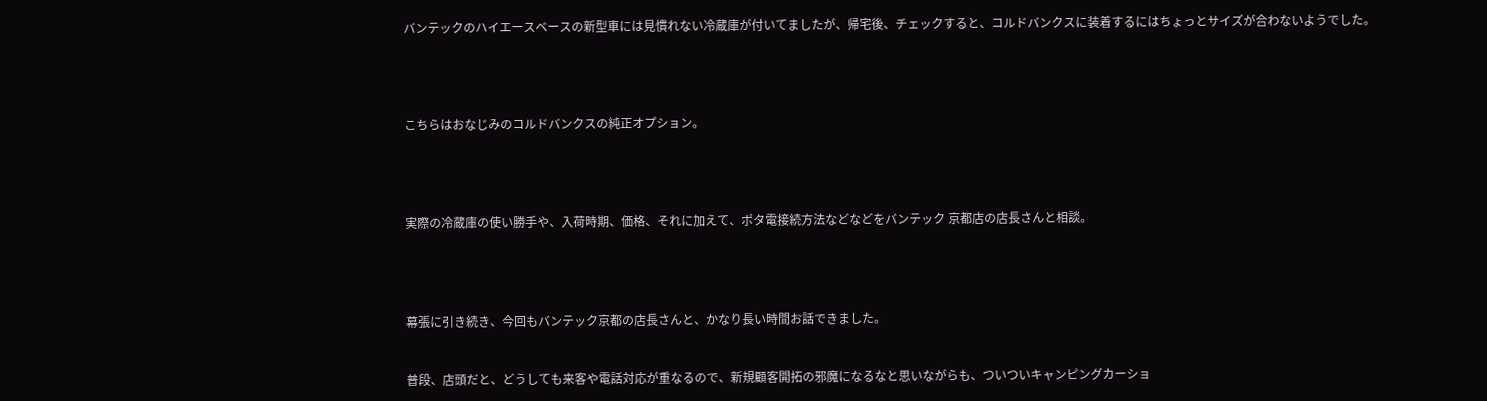バンテックのハイエースベースの新型車には見慣れない冷蔵庫が付いてましたが、帰宅後、チェックすると、コルドバンクスに装着するにはちょっとサイズが合わないようでした。




こちらはおなじみのコルドバンクスの純正オプション。




実際の冷蔵庫の使い勝手や、入荷時期、価格、それに加えて、ポタ電接続方法などなどをバンテック 京都店の店長さんと相談。




幕張に引き続き、今回もバンテック京都の店長さんと、かなり長い時間お話できました。


普段、店頭だと、どうしても来客や電話対応が重なるので、新規顧客開拓の邪魔になるなと思いながらも、ついついキャンピングカーショ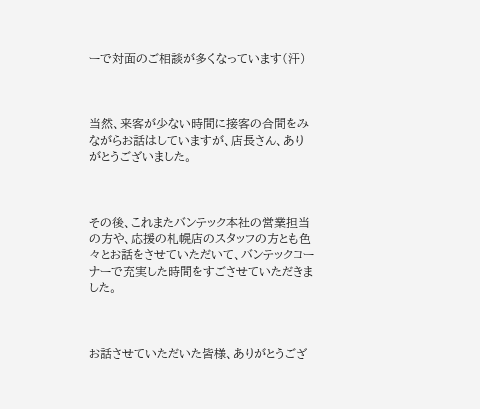ーで対面のご相談が多くなっています(汗)



当然、来客が少ない時間に接客の合間をみながらお話はしていますが、店長さん、ありがとうございました。



その後、これまたバンテック本社の営業担当の方や、応援の札幌店のスタッフの方とも色々とお話をさせていただいて、バンテックコーナーで充実した時間をすごさせていただきました。



お話させていただいた皆様、ありがとうござ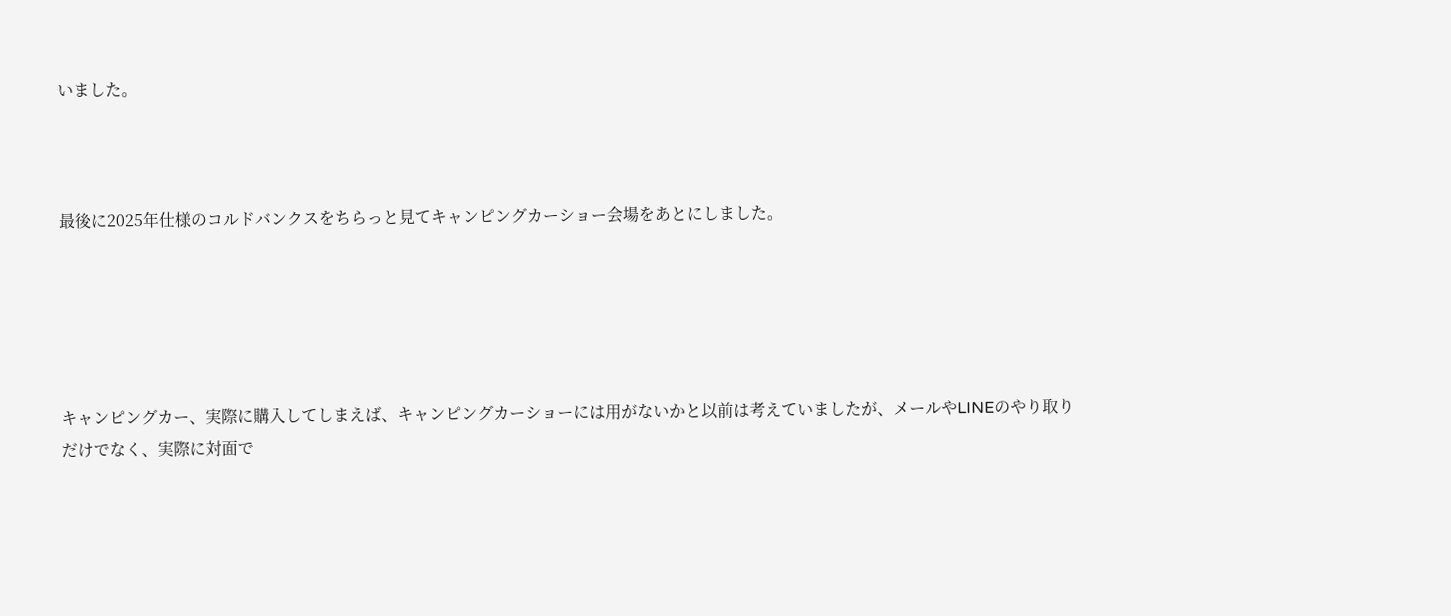いました。



最後に2025年仕様のコルドバンクスをちらっと見てキャンピングカーショー会場をあとにしました。





キャンピングカー、実際に購入してしまえば、キャンピングカーショーには用がないかと以前は考えていましたが、メールやLINEのやり取りだけでなく、実際に対面で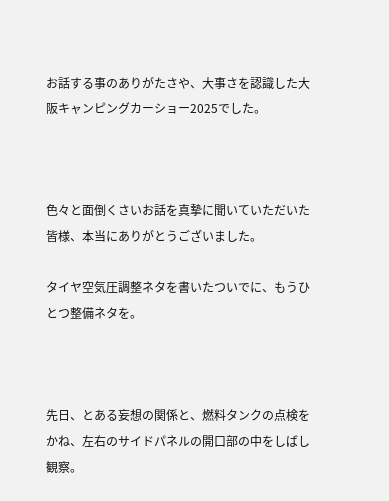お話する事のありがたさや、大事さを認識した大阪キャンピングカーショー2025でした。



色々と面倒くさいお話を真摯に聞いていただいた皆様、本当にありがとうございました。

タイヤ空気圧調整ネタを書いたついでに、もうひとつ整備ネタを。



先日、とある妄想の関係と、燃料タンクの点検をかね、左右のサイドパネルの開口部の中をしばし観察。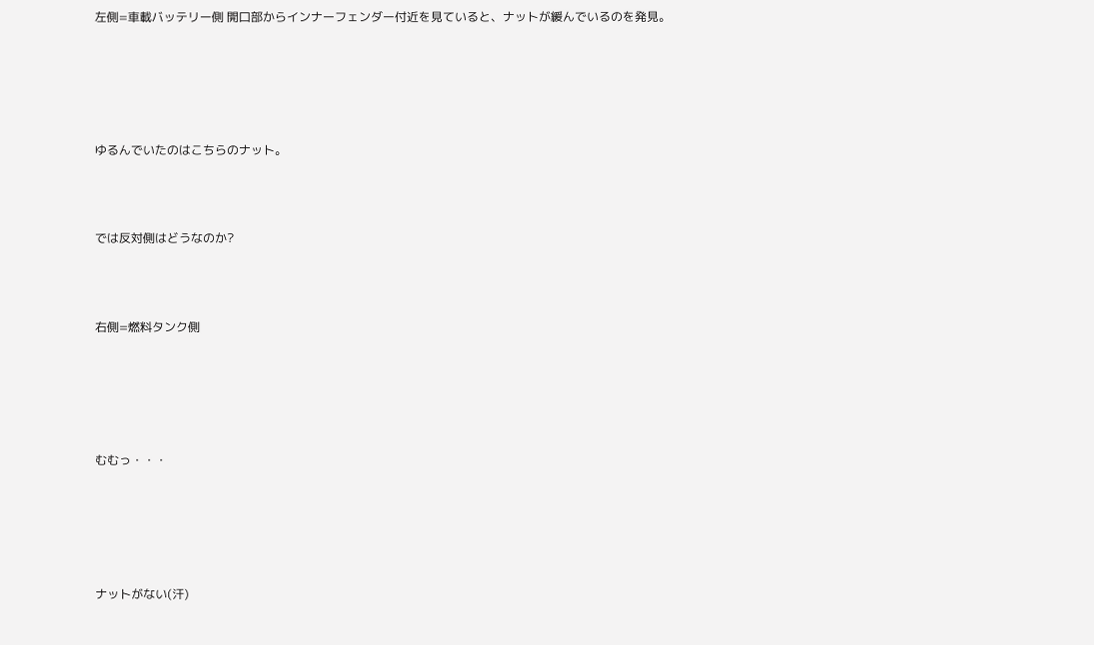左側=車載バッテリー側 開口部からインナーフェンダー付近を見ていると、ナットが緩んでいるのを発見。





ゆるんでいたのはこちらのナット。



では反対側はどうなのか?



右側=燃料タンク側





むむっ・・・





ナットがない(汗)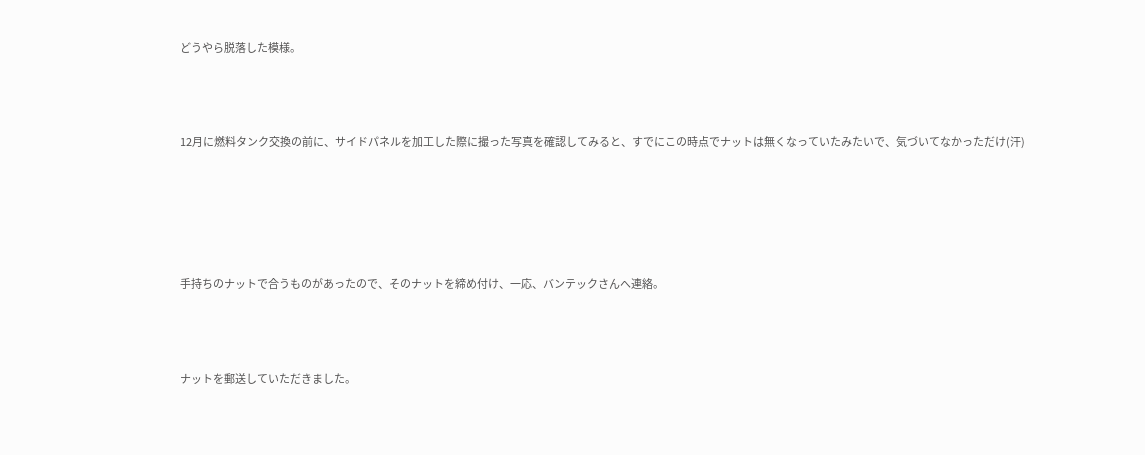どうやら脱落した模様。



12月に燃料タンク交換の前に、サイドパネルを加工した際に撮った写真を確認してみると、すでにこの時点でナットは無くなっていたみたいで、気づいてなかっただけ(汗)





手持ちのナットで合うものがあったので、そのナットを締め付け、一応、バンテックさんへ連絡。



ナットを郵送していただきました。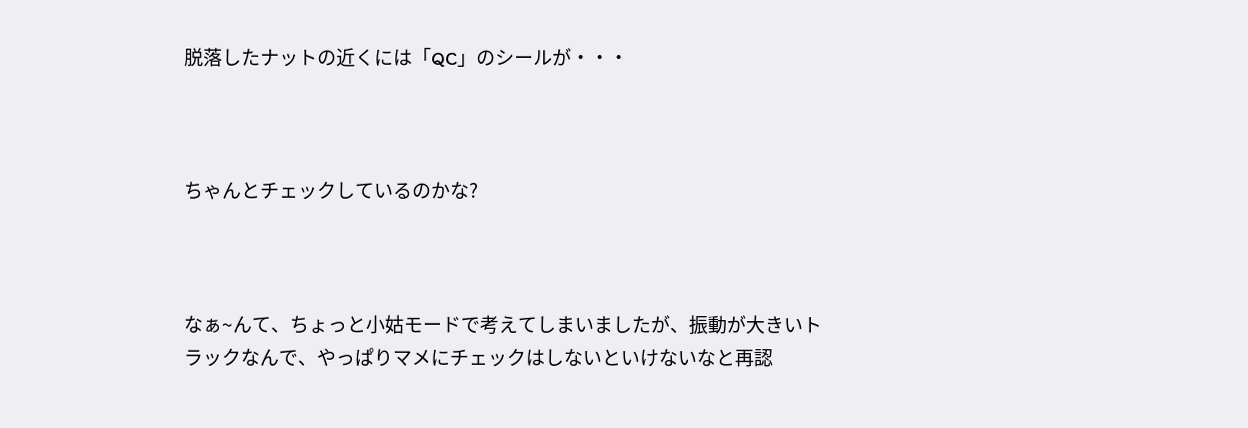脱落したナットの近くには「QC」のシールが・・・



ちゃんとチェックしているのかな?



なぁ~んて、ちょっと小姑モードで考えてしまいましたが、振動が大きいトラックなんで、やっぱりマメにチェックはしないといけないなと再認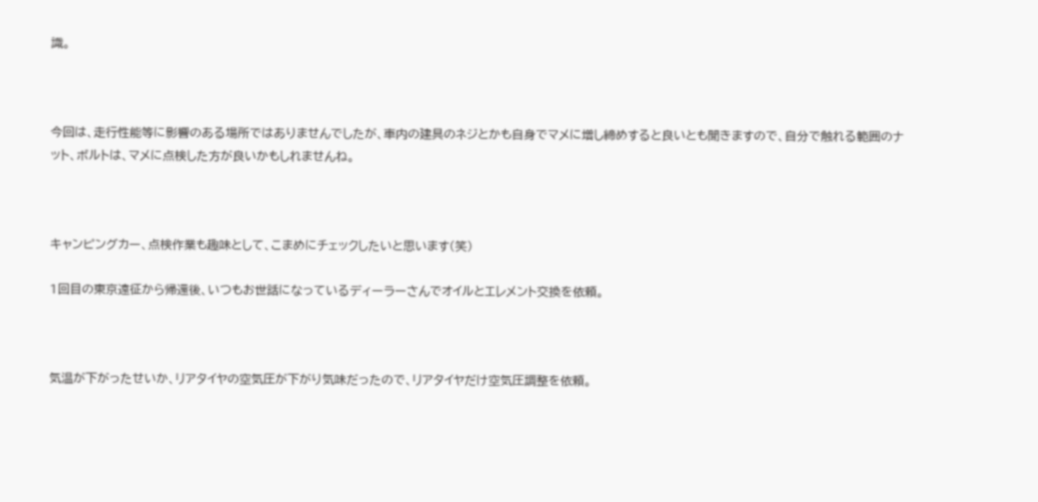識。



今回は、走行性能等に影響のある場所ではありませんでしたが、車内の建具のネジとかも自身でマメに増し締めすると良いとも聞きますので、自分で触れる範囲のナット、ボルトは、マメに点検した方が良いかもしれませんね。



キャンピングカー、点検作業も趣味として、こまめにチェックしたいと思います(笑)

1回目の東京遠征から帰還後、いつもお世話になっているディーラーさんでオイルとエレメント交換を依頼。



気温が下がったせいか、リアタイヤの空気圧が下がり気味だったので、リアタイヤだけ空気圧調整を依頼。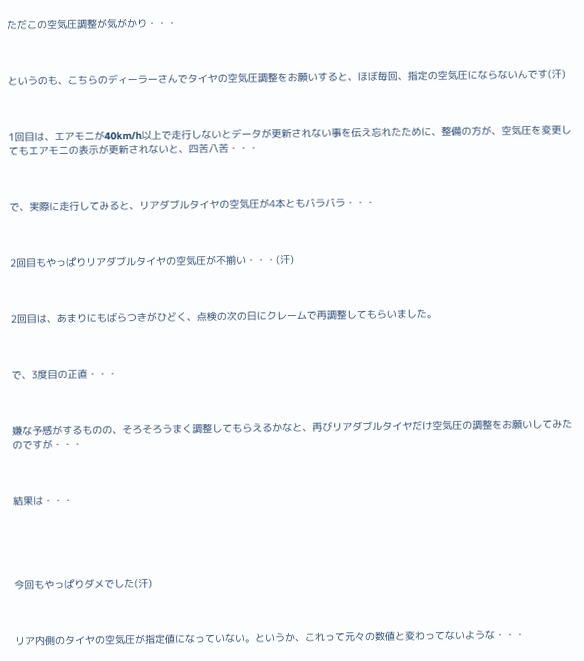ただこの空気圧調整が気がかり・・・



というのも、こちらのディーラーさんでタイヤの空気圧調整をお願いすると、ほぼ毎回、指定の空気圧にならないんです(汗)



1回目は、エアモニが40km/h以上で走行しないとデータが更新されない事を伝え忘れたために、整備の方が、空気圧を変更してもエアモニの表示が更新されないと、四苦八苦・・・



で、実際に走行してみると、リアダブルタイヤの空気圧が4本ともバラバラ・・・



2回目もやっぱりリアダブルタイヤの空気圧が不揃い・・・(汗)



2回目は、あまりにもばらつきがひどく、点検の次の日にクレームで再調整してもらいました。



で、3度目の正直・・・



嫌な予感がするものの、そろそろうまく調整してもらえるかなと、再びリアダブルタイヤだけ空気圧の調整をお願いしてみたのですが・・・



結果は・・・





今回もやっぱりダメでした(汗)



リア内側のタイヤの空気圧が指定値になっていない。というか、これって元々の数値と変わってないような・・・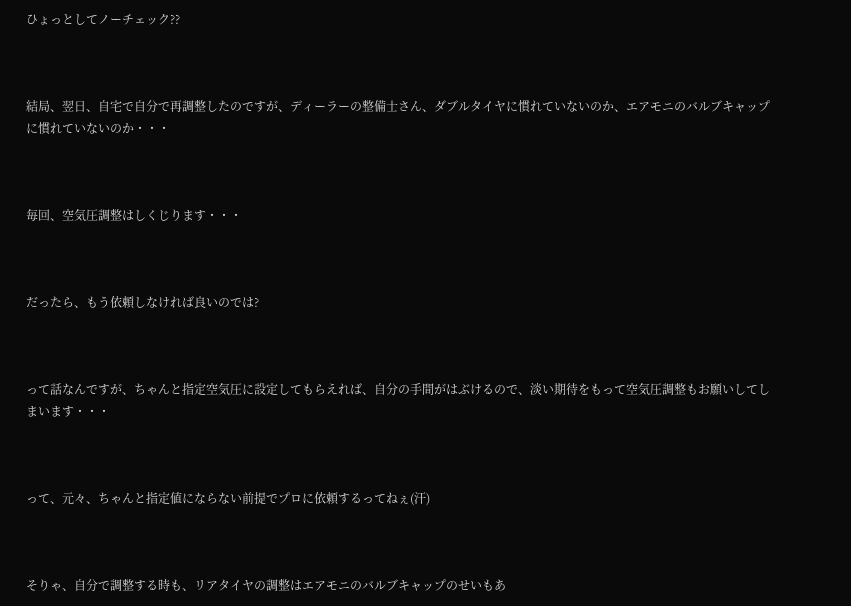ひょっとしてノーチェック??



結局、翌日、自宅で自分で再調整したのですが、ディーラーの整備士さん、ダブルタイヤに慣れていないのか、エアモニのバルブキャップに慣れていないのか・・・



毎回、空気圧調整はしくじります・・・



だったら、もう依頼しなければ良いのでは?



って話なんですが、ちゃんと指定空気圧に設定してもらえれば、自分の手間がはぶけるので、淡い期待をもって空気圧調整もお願いしてしまいます・・・



って、元々、ちゃんと指定値にならない前提でプロに依頼するってねぇ(汗)



そりゃ、自分で調整する時も、リアタイヤの調整はエアモニのバルブキャップのせいもあ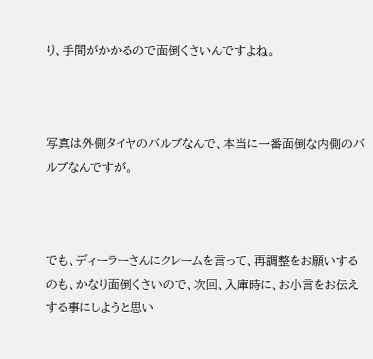り、手間がかかるので面倒くさいんですよね。



写真は外側タイヤのバルブなんで、本当に一番面倒な内側のバルブなんですが。



でも、ディーラーさんにクレームを言って、再調整をお願いするのも、かなり面倒くさいので、次回、入庫時に、お小言をお伝えする事にしようと思い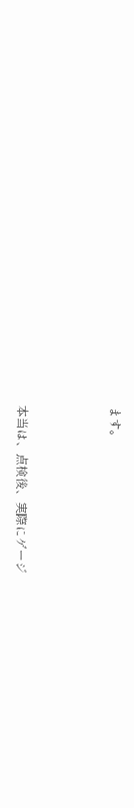ます。



本当は、点検後、実際にゲージ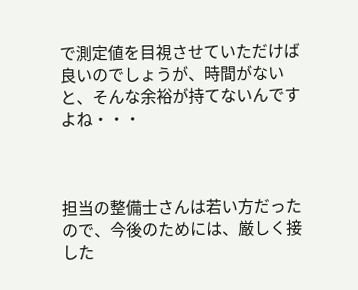で測定値を目視させていただけば良いのでしょうが、時間がないと、そんな余裕が持てないんですよね・・・



担当の整備士さんは若い方だったので、今後のためには、厳しく接した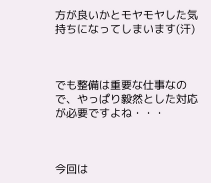方が良いかとモヤモヤした気持ちになってしまいます(汗)



でも整備は重要な仕事なので、やっぱり毅然とした対応が必要ですよね・・・



今回は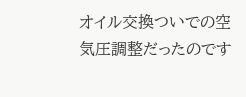オイル交換ついでの空気圧調整だったのです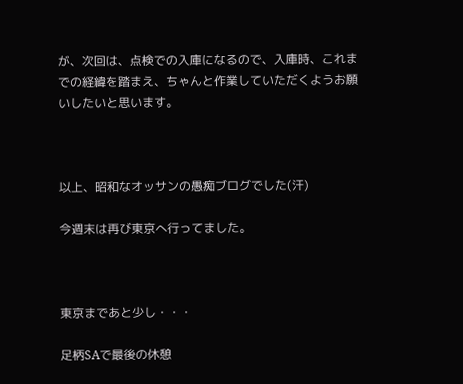が、次回は、点検での入庫になるので、入庫時、これまでの経緯を踏まえ、ちゃんと作業していただくようお願いしたいと思います。



以上、昭和なオッサンの愚痴ブログでした(汗)

今週末は再び東京へ行ってました。



東京まであと少し・・・

足柄SAで最後の休憩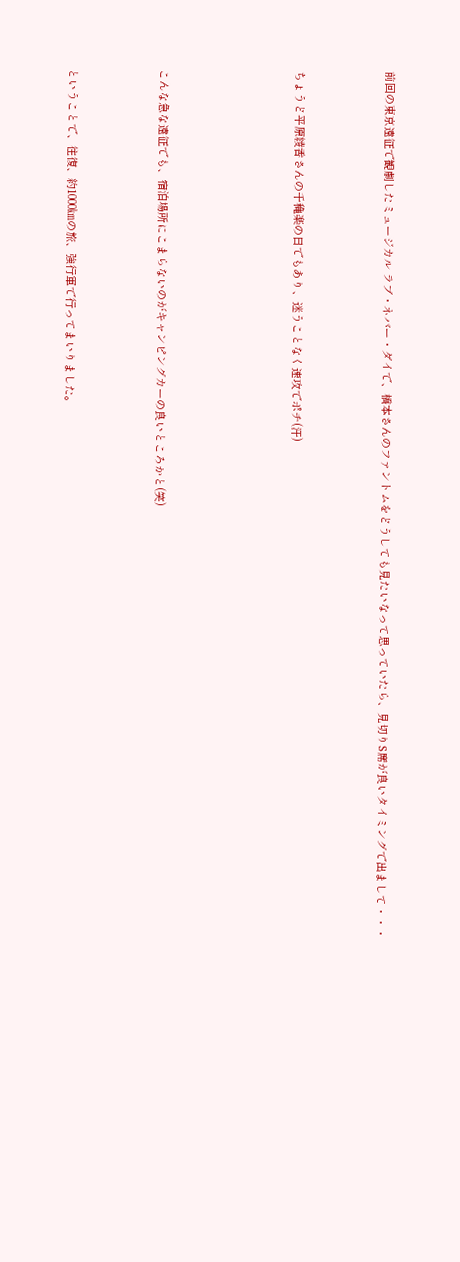前回の東京遠征で観劇したミュージカル ラブ・ネバー・ダイで、橋本さんのファントムをどうしても見たいなって思っていたら、見切りS席が良いタイミングで出まして・・・



ちょうど平原綾香さんの千穐楽の日でもあり、迷うことなく速攻でポチ(汗)





こんな急な遠征でも、宿泊場所にこまらないのがキャンピングカーの良いところかと(笑)



ということで、往復、約1000㎞の旅、強行軍で行ってまいりました。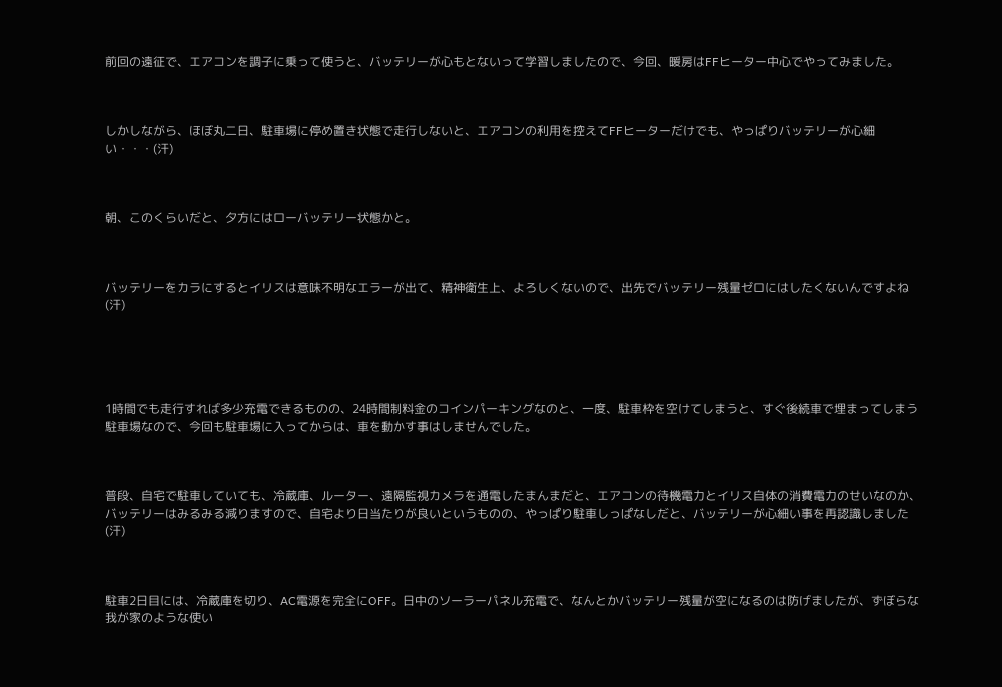前回の遠征で、エアコンを調子に乗って使うと、バッテリーが心もとないって学習しましたので、今回、暖房はFFヒーター中心でやってみました。



しかしながら、ほぼ丸二日、駐車場に停め置き状態で走行しないと、エアコンの利用を控えてFFヒーターだけでも、やっぱりバッテリーが心細い・・・(汗)



朝、このくらいだと、夕方にはローバッテリー状態かと。



バッテリーをカラにするとイリスは意味不明なエラーが出て、精神衛生上、よろしくないので、出先でバッテリー残量ゼロにはしたくないんですよね(汗)





1時間でも走行すれば多少充電できるものの、24時間制料金のコインパーキングなのと、一度、駐車枠を空けてしまうと、すぐ後続車で埋まってしまう駐車場なので、今回も駐車場に入ってからは、車を動かす事はしませんでした。



普段、自宅で駐車していても、冷蔵庫、ルーター、遠隔監視カメラを通電したまんまだと、エアコンの待機電力とイリス自体の消費電力のせいなのか、バッテリーはみるみる減りますので、自宅より日当たりが良いというものの、やっぱり駐車しっぱなしだと、バッテリーが心細い事を再認識しました(汗)



駐車2日目には、冷蔵庫を切り、AC電源を完全にOFF。日中のソーラーパネル充電で、なんとかバッテリー残量が空になるのは防げましたが、ずぼらな我が家のような使い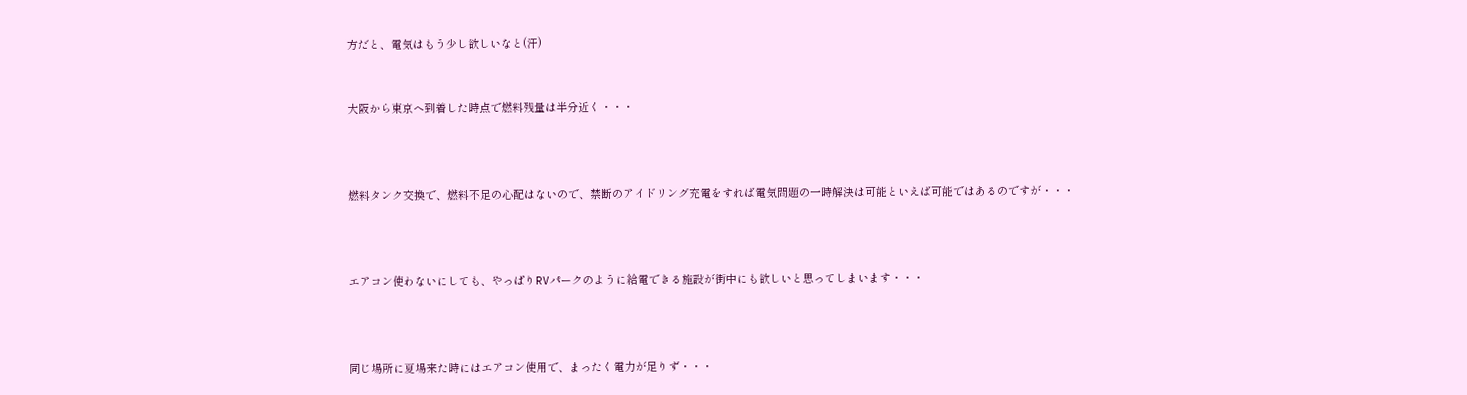方だと、電気はもう少し欲しいなと(汗)


大阪から東京へ到着した時点で燃料残量は半分近く・・・



燃料タンク交換で、燃料不足の心配はないので、禁断のアイドリング充電をすれば電気問題の一時解決は可能といえば可能ではあるのですが・・・



エアコン使わないにしても、やっぱりRVパークのように給電できる施設が街中にも欲しいと思ってしまいます・・・



同じ場所に夏場来た時にはエアコン使用で、まったく電力が足りず・・・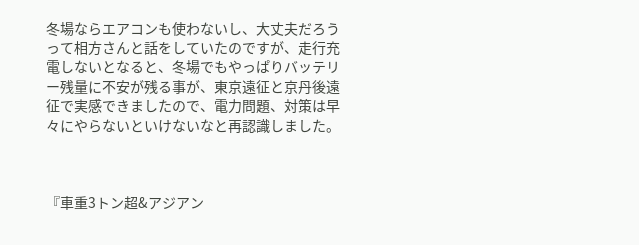冬場ならエアコンも使わないし、大丈夫だろうって相方さんと話をしていたのですが、走行充電しないとなると、冬場でもやっぱりバッテリー残量に不安が残る事が、東京遠征と京丹後遠征で実感できましたので、電力問題、対策は早々にやらないといけないなと再認識しました。



『車重3トン超&アジアン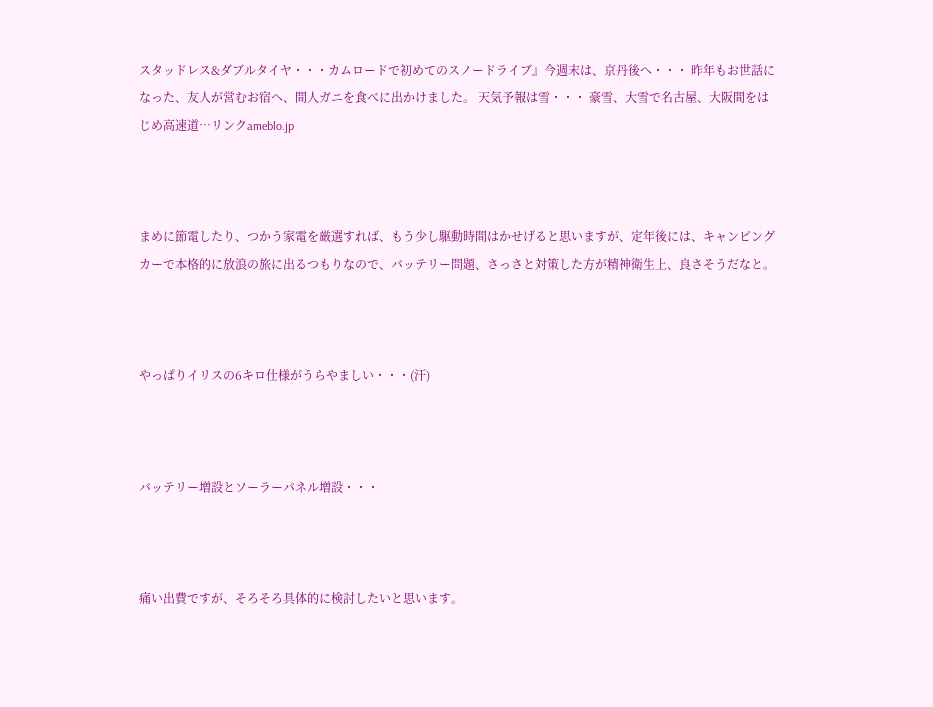スタッドレス&ダブルタイヤ・・・カムロードで初めてのスノードライブ』今週末は、京丹後へ・・・ 昨年もお世話になった、友人が営むお宿へ、間人ガニを食べに出かけました。 天気予報は雪・・・ 豪雪、大雪で名古屋、大阪間をはじめ高速道…リンクameblo.jp



まめに節電したり、つかう家電を厳選すれば、もう少し駆動時間はかせげると思いますが、定年後には、キャンピングカーで本格的に放浪の旅に出るつもりなので、バッテリー問題、さっさと対策した方が精神衛生上、良さそうだなと。



やっぱりイリスの6キロ仕様がうらやましい・・・(汗)



バッテリー増設とソーラーパネル増設・・・



痛い出費ですが、そろそろ具体的に検討したいと思います。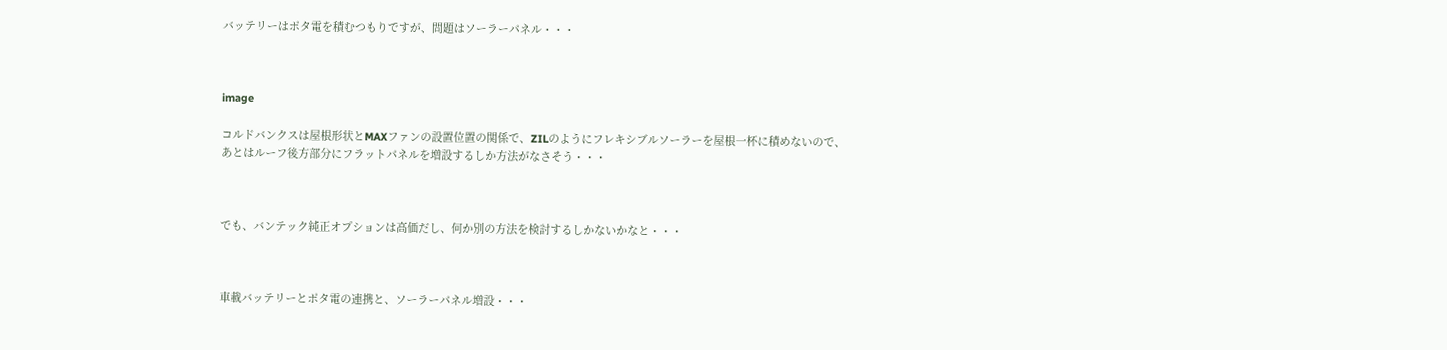バッテリーはポタ電を積むつもりですが、問題はソーラーパネル・・・



image

コルドバンクスは屋根形状とMAXファンの設置位置の関係で、ZILのようにフレキシブルソーラーを屋根一杯に積めないので、あとはルーフ後方部分にフラットパネルを増設するしか方法がなさそう・・・



でも、バンテック純正オプションは高価だし、何か別の方法を検討するしかないかなと・・・



車載バッテリーとポタ電の連携と、ソーラーパネル増設・・・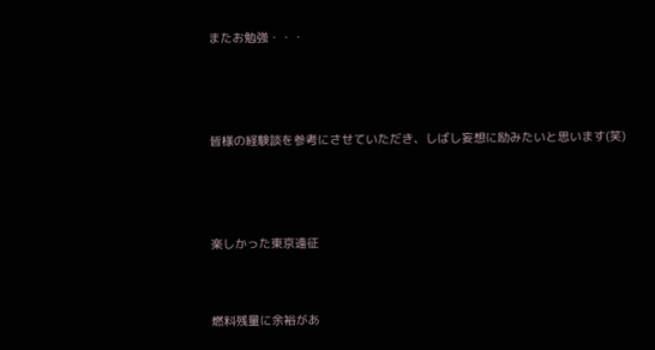またお勉強・・・



皆様の経験談を参考にさせていただき、しばし妄想に励みたいと思います(笑)



楽しかった東京遠征


燃料残量に余裕があ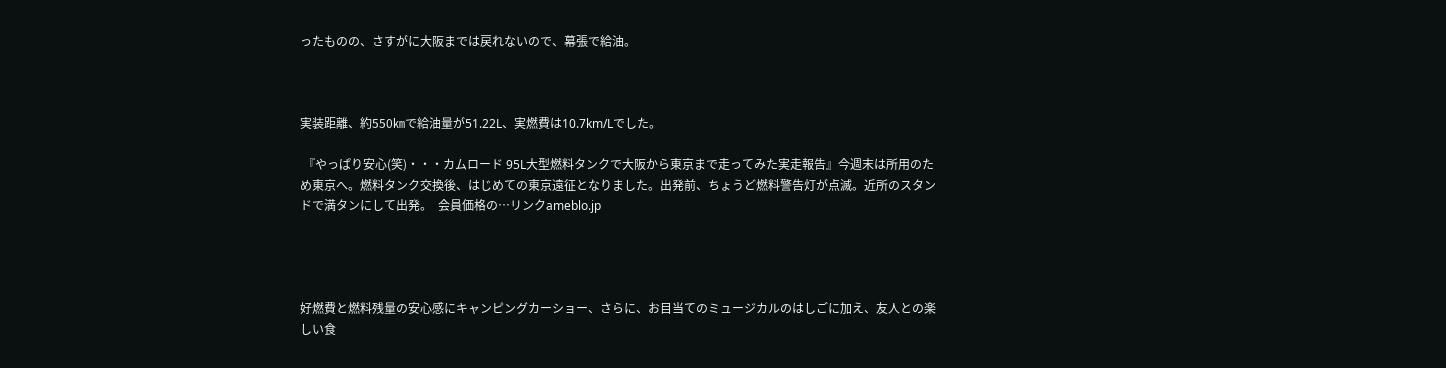ったものの、さすがに大阪までは戻れないので、幕張で給油。



実装距離、約550㎞で給油量が51.22L、実燃費は10.7km/Lでした。

 『やっぱり安心(笑)・・・カムロード 95L大型燃料タンクで大阪から東京まで走ってみた実走報告』今週末は所用のため東京へ。燃料タンク交換後、はじめての東京遠征となりました。出発前、ちょうど燃料警告灯が点滅。近所のスタンドで満タンにして出発。  会員価格の…リンクameblo.jp




好燃費と燃料残量の安心感にキャンピングカーショー、さらに、お目当てのミュージカルのはしごに加え、友人との楽しい食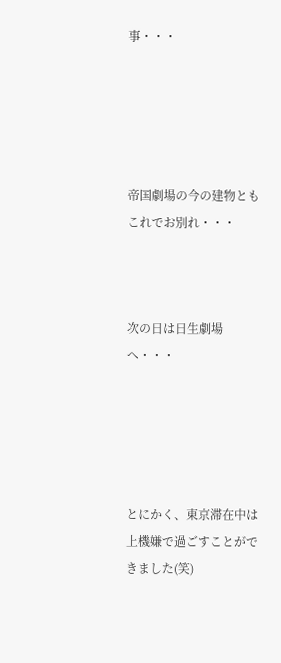事・・・





帝国劇場の今の建物ともこれでお別れ・・・



次の日は日生劇場へ・・・





とにかく、東京滞在中は上機嫌で過ごすことができました(笑)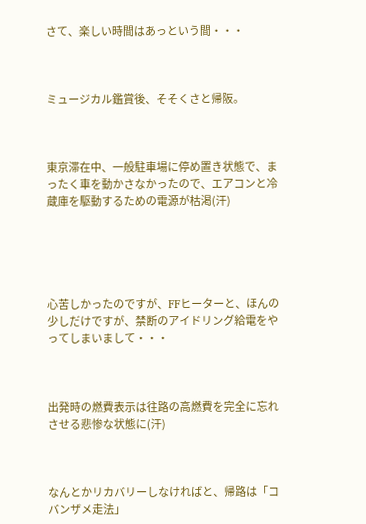さて、楽しい時間はあっという間・・・



ミュージカル鑑賞後、そそくさと帰阪。



東京滞在中、一般駐車場に停め置き状態で、まったく車を動かさなかったので、エアコンと冷蔵庫を駆動するための電源が枯渇(汗)





心苦しかったのですが、FFヒーターと、ほんの少しだけですが、禁断のアイドリング給電をやってしまいまして・・・



出発時の燃費表示は往路の高燃費を完全に忘れさせる悲惨な状態に(汗)



なんとかリカバリーしなければと、帰路は「コバンザメ走法」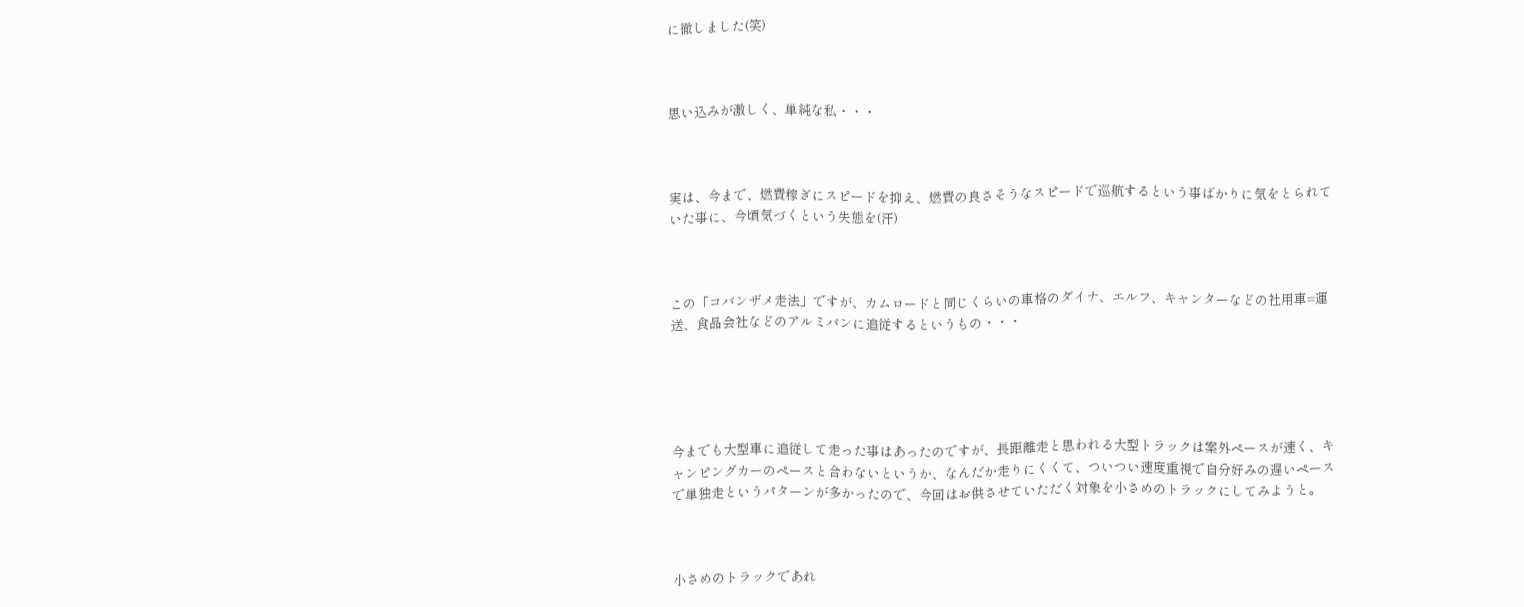に徹しました(笑)



思い込みが激しく、単純な私・・・



実は、今まで、燃費稼ぎにスピードを抑え、燃費の良さそうなスピードで巡航するという事ばかりに気をとられていた事に、今頃気づくという失態を(汗)



この「コバンザメ走法」ですが、カムロードと同じくらいの車格のダイナ、エルフ、キャンターなどの社用車=運送、食品会社などのアルミバンに追従するというもの・・・





今までも大型車に追従して走った事はあったのですが、長距離走と思われる大型トラックは案外ペースが速く、キャンピングカーのペースと合わないというか、なんだか走りにくくて、ついつい速度重視で自分好みの遅いペースで単独走というパターンが多かったので、今回はお供させていただく対象を小さめのトラックにしてみようと。



小さめのトラックであれ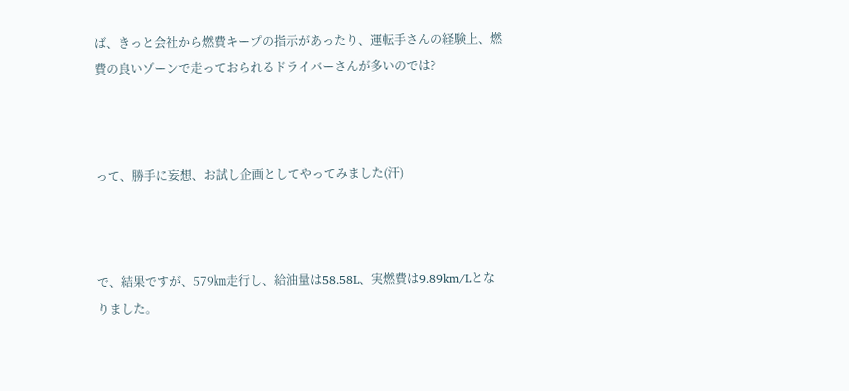ば、きっと会社から燃費キープの指示があったり、運転手さんの経験上、燃費の良いゾーンで走っておられるドライバーさんが多いのでは?



って、勝手に妄想、お試し企画としてやってみました(汗)



で、結果ですが、579㎞走行し、給油量は58.58L、実燃費は9.89km/Lとなりました。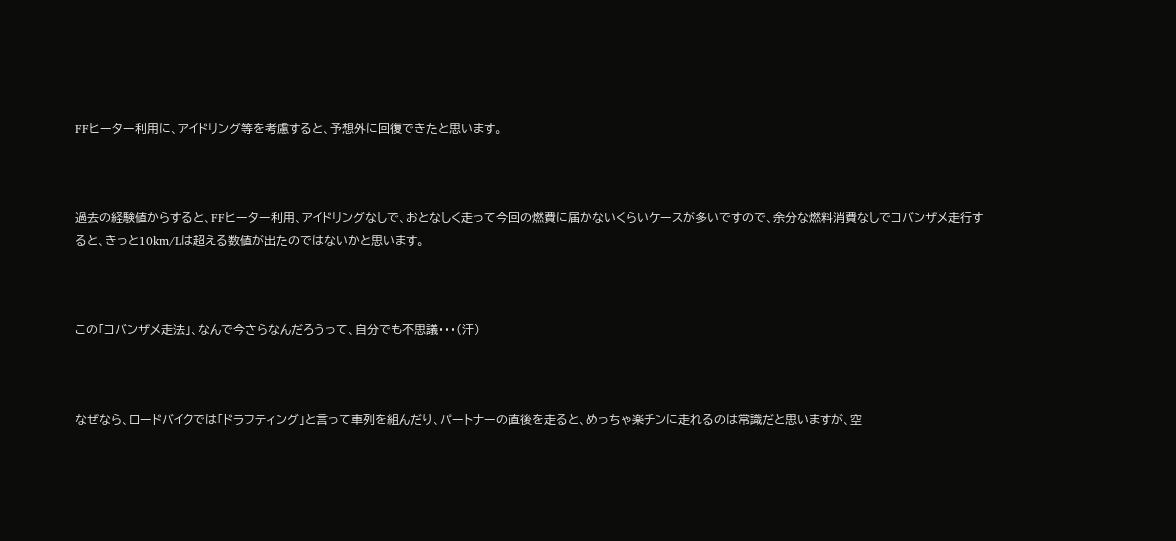FFヒーター利用に、アイドリング等を考慮すると、予想外に回復できたと思います。



過去の経験値からすると、FFヒーター利用、アイドリングなしで、おとなしく走って今回の燃費に届かないくらいケースが多いですので、余分な燃料消費なしでコバンザメ走行すると、きっと10km/Lは超える数値が出たのではないかと思います。



この「コバンザメ走法」、なんで今さらなんだろうって、自分でも不思議・・・(汗)



なぜなら、ロードバイクでは「ドラフティング」と言って車列を組んだり、パートナーの直後を走ると、めっちゃ楽チンに走れるのは常識だと思いますが、空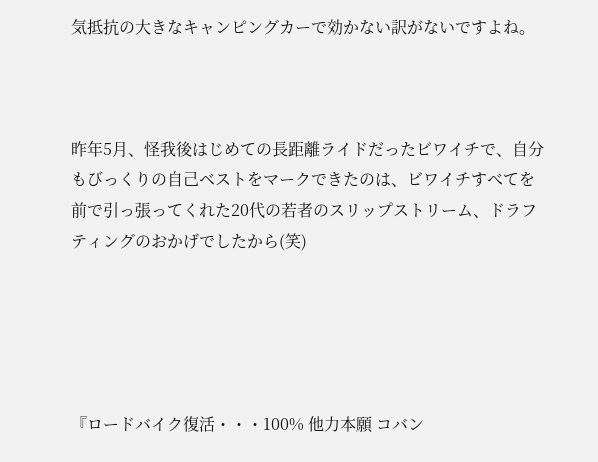気抵抗の大きなキャンピングカーで効かない訳がないですよね。



昨年5月、怪我後はじめての長距離ライドだったビワイチで、自分もびっくりの自己ベストをマークできたのは、ビワイチすべてを前で引っ張ってくれた20代の若者のスリップストリーム、ドラフティングのおかげでしたから(笑)





『ロードバイク復活・・・100% 他力本願 コバン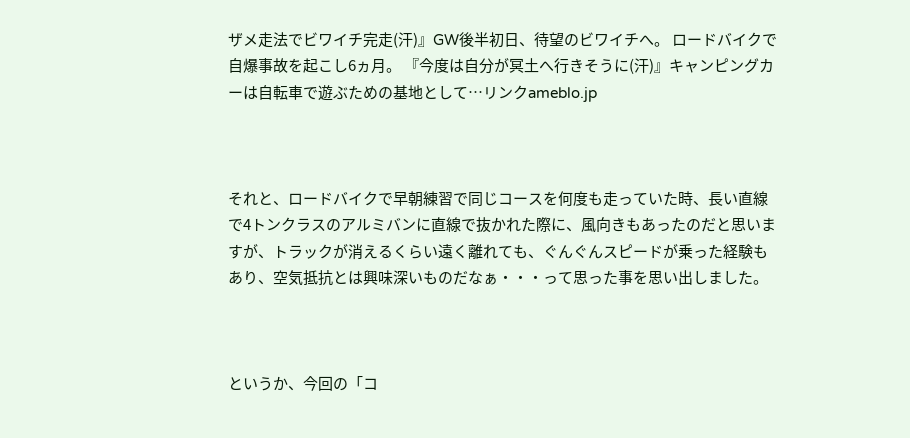ザメ走法でビワイチ完走(汗)』GW後半初日、待望のビワイチへ。 ロードバイクで自爆事故を起こし6ヵ月。 『今度は自分が冥土へ行きそうに(汗)』キャンピングカーは自転車で遊ぶための基地として…リンクameblo.jp



それと、ロードバイクで早朝練習で同じコースを何度も走っていた時、長い直線で4トンクラスのアルミバンに直線で抜かれた際に、風向きもあったのだと思いますが、トラックが消えるくらい遠く離れても、ぐんぐんスピードが乗った経験もあり、空気抵抗とは興味深いものだなぁ・・・って思った事を思い出しました。



というか、今回の「コ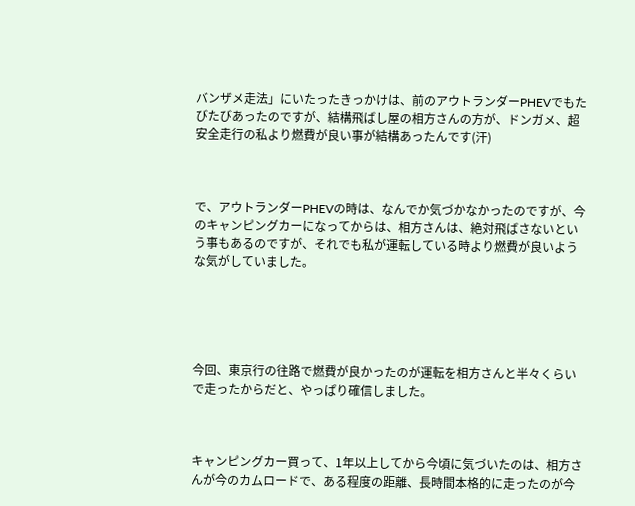バンザメ走法」にいたったきっかけは、前のアウトランダーPHEVでもたびたびあったのですが、結構飛ばし屋の相方さんの方が、ドンガメ、超安全走行の私より燃費が良い事が結構あったんです(汗)



で、アウトランダーPHEVの時は、なんでか気づかなかったのですが、今のキャンピングカーになってからは、相方さんは、絶対飛ばさないという事もあるのですが、それでも私が運転している時より燃費が良いような気がしていました。





今回、東京行の往路で燃費が良かったのが運転を相方さんと半々くらいで走ったからだと、やっぱり確信しました。



キャンピングカー買って、1年以上してから今頃に気づいたのは、相方さんが今のカムロードで、ある程度の距離、長時間本格的に走ったのが今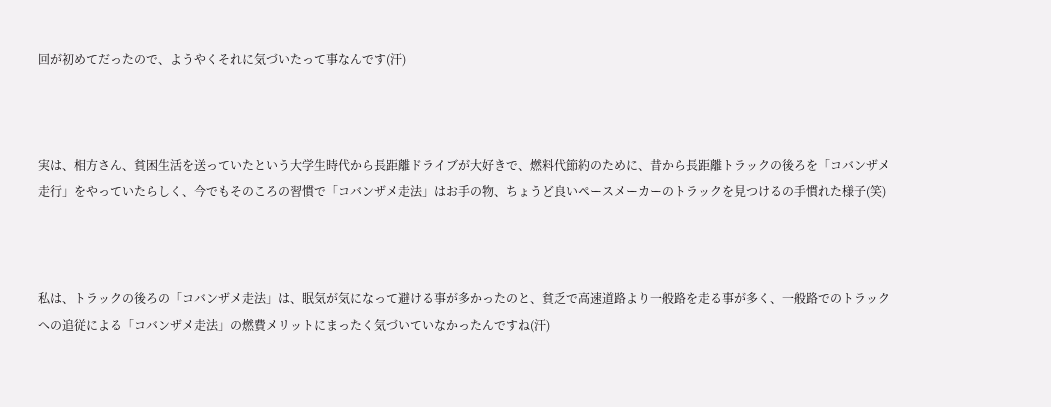回が初めてだったので、ようやくそれに気づいたって事なんです(汗)



実は、相方さん、貧困生活を送っていたという大学生時代から長距離ドライブが大好きで、燃料代節約のために、昔から長距離トラックの後ろを「コバンザメ走行」をやっていたらしく、今でもそのころの習慣で「コバンザメ走法」はお手の物、ちょうど良いペースメーカーのトラックを見つけるの手慣れた様子(笑)



私は、トラックの後ろの「コバンザメ走法」は、眠気が気になって避ける事が多かったのと、貧乏で高速道路より一般路を走る事が多く、一般路でのトラックへの追従による「コバンザメ走法」の燃費メリットにまったく気づいていなかったんですね(汗)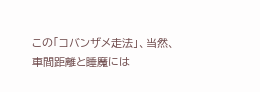この「コバンザメ走法」、当然、車間距離と睡魔には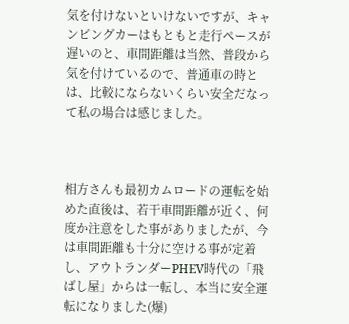気を付けないといけないですが、キャンピングカーはもともと走行ペースが遅いのと、車間距離は当然、普段から気を付けているので、普通車の時とは、比較にならないくらい安全だなって私の場合は感じました。



相方さんも最初カムロードの運転を始めた直後は、若干車間距離が近く、何度か注意をした事がありましたが、今は車間距離も十分に空ける事が定着し、アウトランダーPHEV時代の「飛ばし屋」からは一転し、本当に安全運転になりました(爆)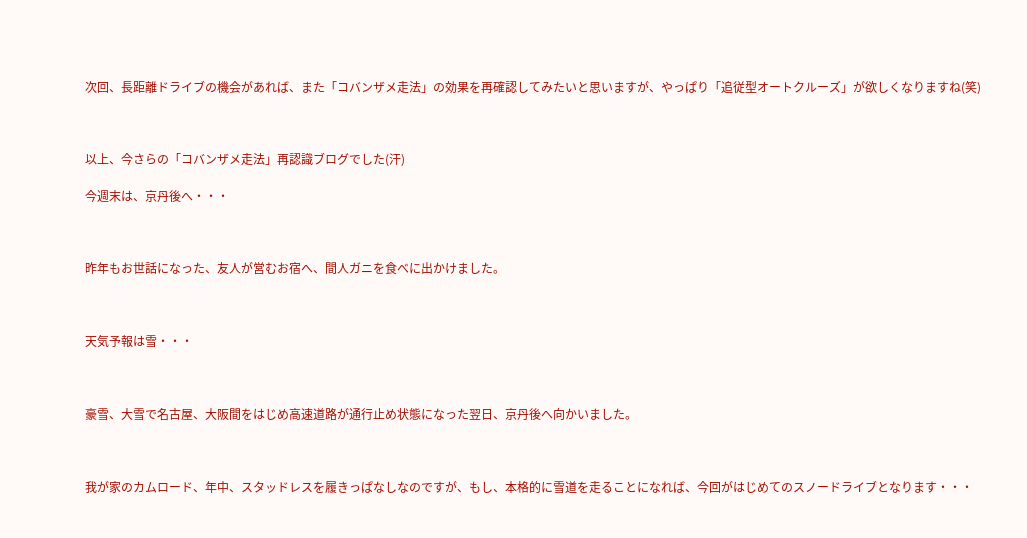次回、長距離ドライブの機会があれば、また「コバンザメ走法」の効果を再確認してみたいと思いますが、やっぱり「追従型オートクルーズ」が欲しくなりますね(笑)



以上、今さらの「コバンザメ走法」再認識ブログでした(汗)

今週末は、京丹後へ・・・



昨年もお世話になった、友人が営むお宿へ、間人ガニを食べに出かけました。



天気予報は雪・・・



豪雪、大雪で名古屋、大阪間をはじめ高速道路が通行止め状態になった翌日、京丹後へ向かいました。



我が家のカムロード、年中、スタッドレスを履きっぱなしなのですが、もし、本格的に雪道を走ることになれば、今回がはじめてのスノードライブとなります・・・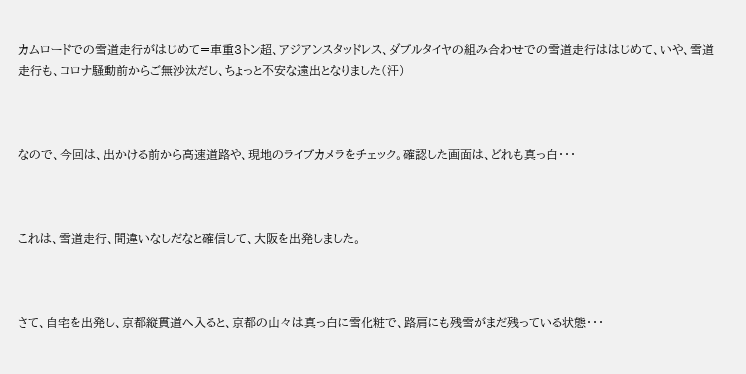カムロードでの雪道走行がはじめて=車重3トン超、アジアンスタッドレス、ダブルタイヤの組み合わせでの雪道走行ははじめて、いや、雪道走行も、コロナ騒動前からご無沙汰だし、ちょっと不安な遠出となりました(汗)



なので、今回は、出かける前から高速道路や、現地のライブカメラをチェック。確認した画面は、どれも真っ白・・・



これは、雪道走行、間違いなしだなと確信して、大阪を出発しました。



さて、自宅を出発し、京都縦貫道へ入ると、京都の山々は真っ白に雪化粧で、路肩にも残雪がまだ残っている状態・・・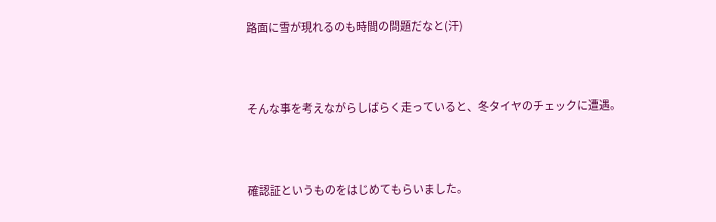路面に雪が現れるのも時間の問題だなと(汗)



そんな事を考えながらしばらく走っていると、冬タイヤのチェックに遭遇。



確認証というものをはじめてもらいました。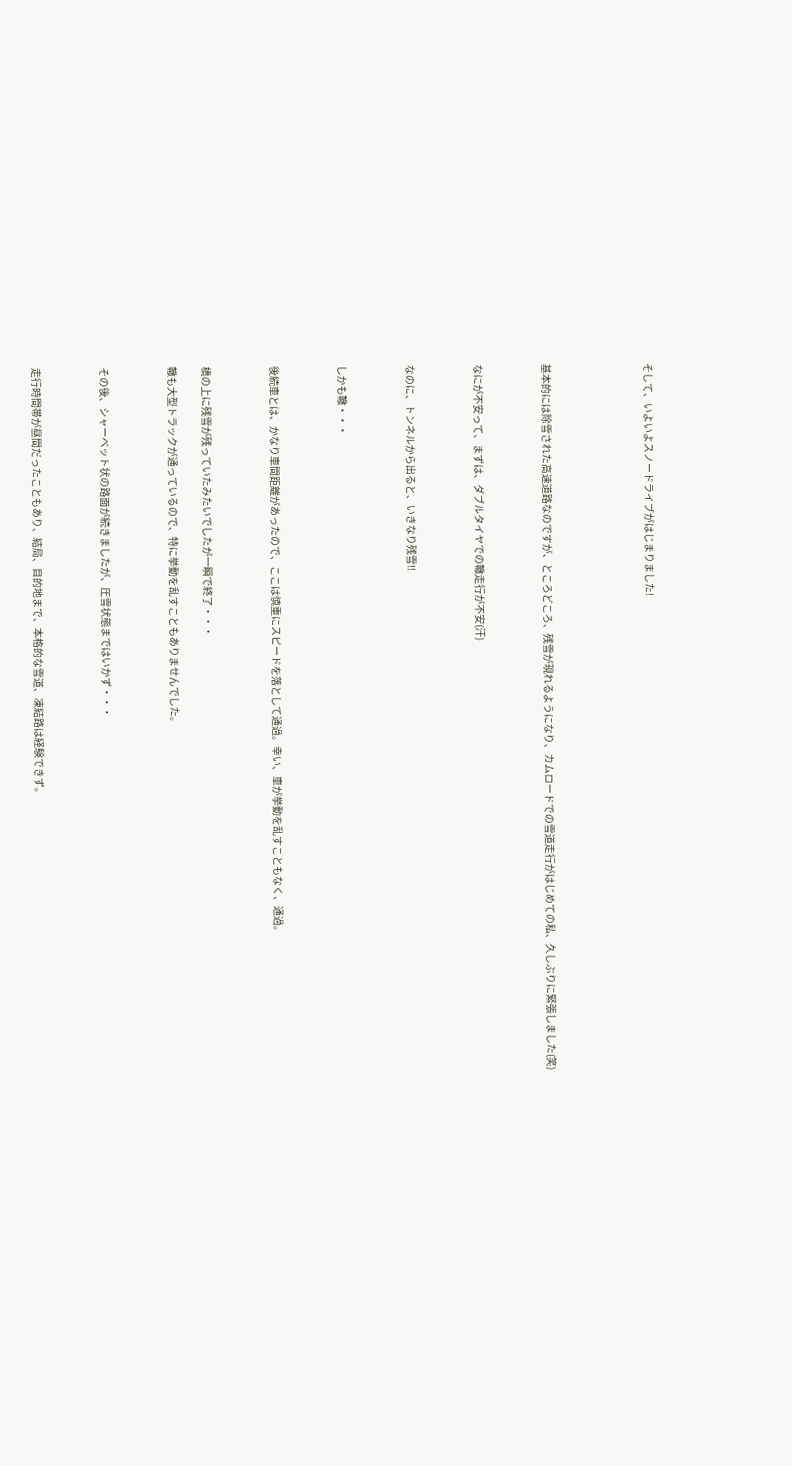そして、いよいよスノードライブがはじまりました!





基本的には除雪された高速道路なのですが、ところどころ、残雪が現れるようになり、カムロードでの雪道走行がはじめての私、久しぶりに緊張しました(笑)



なにが不安って、まずは、ダブルタイヤでの轍走行が不安(汗)



なのに、トンネルから出ると、いきなり残雪!!



しかも轍・・・



後続車とは、かなり車間距離があったので、ここは慎重にスピードを落として通過。幸い、車が挙動を乱すこともなく、通過。



橋の上に残雪が残っていたみたいでしたが一瞬で終了・・・

轍も大型トラックが通っているので、特に挙動を乱すこともありませんでした。



その後、シャーベット状の路面が続きましたが、圧雪状態まではいかず・・・



走行時間帯が昼間だったこともあり、結局、目的地まで、本格的な雪道、凍結路は経験できず。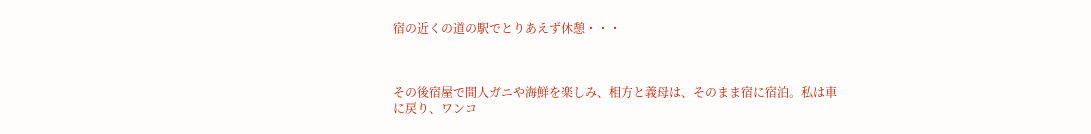宿の近くの道の駅でとりあえず休憩・・・



その後宿屋で間人ガニや海鮮を楽しみ、相方と義母は、そのまま宿に宿泊。私は車に戻り、ワンコ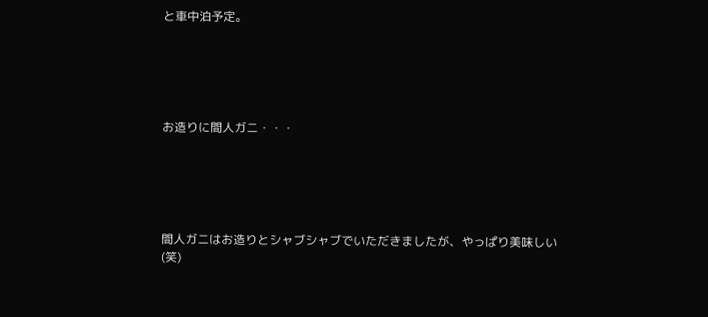と車中泊予定。





お造りに間人ガニ・・・





間人ガニはお造りとシャブシャブでいただきましたが、やっぱり美味しい(笑)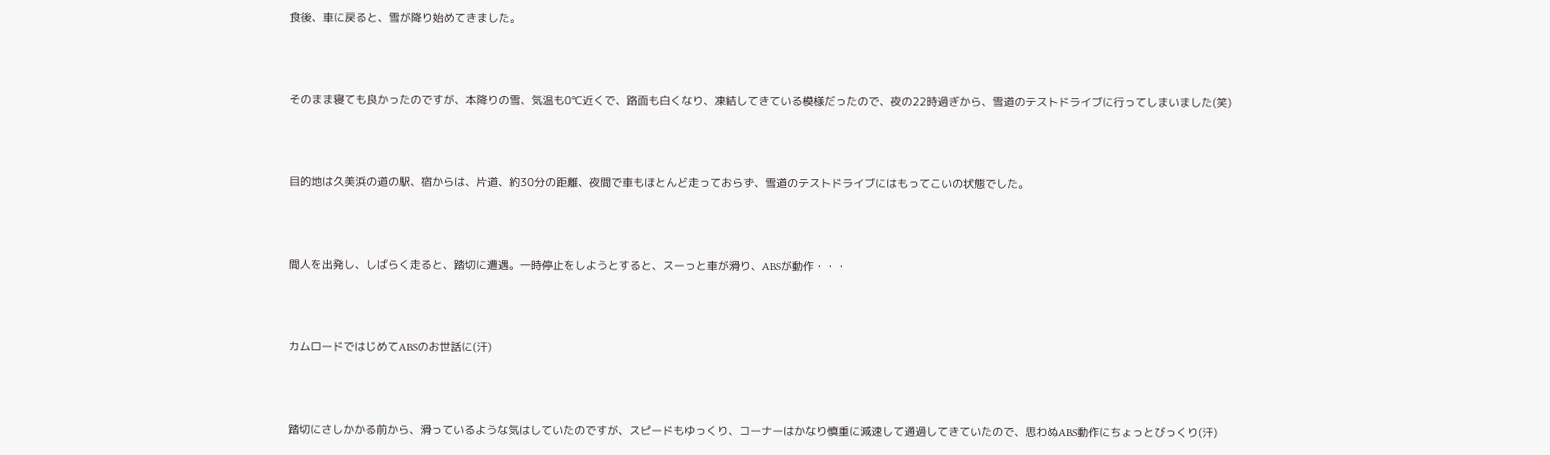食後、車に戻ると、雪が降り始めてきました。



そのまま寝ても良かったのですが、本降りの雪、気温も0℃近くで、路面も白くなり、凍結してきている模様だったので、夜の22時過ぎから、雪道のテストドライブに行ってしまいました(笑)



目的地は久美浜の道の駅、宿からは、片道、約30分の距離、夜間で車もほとんど走っておらず、雪道のテストドライブにはもってこいの状態でした。



間人を出発し、しばらく走ると、踏切に遭遇。一時停止をしようとすると、スーっと車が滑り、ABSが動作・・・



カムロードではじめてABSのお世話に(汗)



踏切にさしかかる前から、滑っているような気はしていたのですが、スピードもゆっくり、コーナーはかなり慎重に減速して通過してきていたので、思わぬABS動作にちょっとびっくり(汗)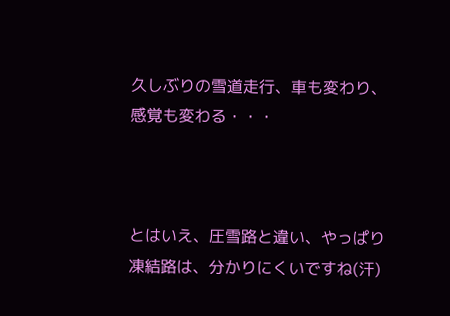久しぶりの雪道走行、車も変わり、感覚も変わる・・・



とはいえ、圧雪路と違い、やっぱり凍結路は、分かりにくいですね(汗)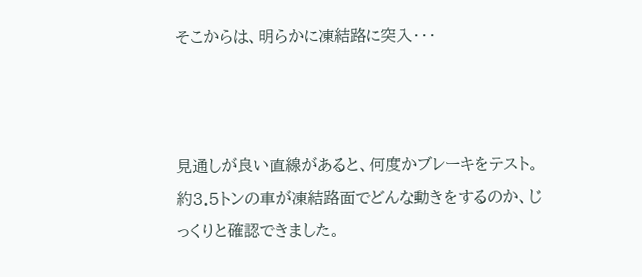そこからは、明らかに凍結路に突入・・・



見通しが良い直線があると、何度かブレーキをテスト。約3.5トンの車が凍結路面でどんな動きをするのか、じっくりと確認できました。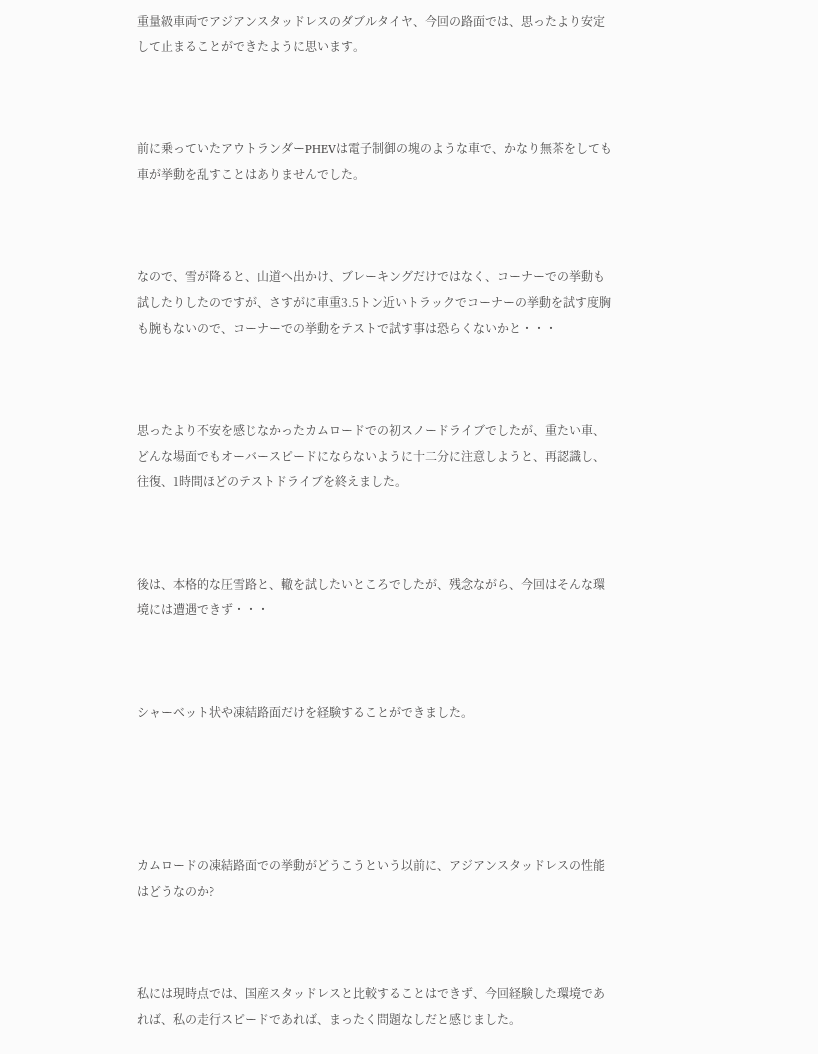重量級車両でアジアンスタッドレスのダブルタイヤ、今回の路面では、思ったより安定して止まることができたように思います。



前に乗っていたアウトランダーPHEVは電子制御の塊のような車で、かなり無茶をしても車が挙動を乱すことはありませんでした。



なので、雪が降ると、山道へ出かけ、ブレーキングだけではなく、コーナーでの挙動も試したりしたのですが、さすがに車重3.5トン近いトラックでコーナーの挙動を試す度胸も腕もないので、コーナーでの挙動をテストで試す事は恐らくないかと・・・



思ったより不安を感じなかったカムロードでの初スノードライブでしたが、重たい車、どんな場面でもオーバースピードにならないように十二分に注意しようと、再認識し、往復、1時間ほどのテストドライブを終えました。



後は、本格的な圧雪路と、轍を試したいところでしたが、残念ながら、今回はそんな環境には遭遇できず・・・



シャーベット状や凍結路面だけを経験することができました。





カムロードの凍結路面での挙動がどうこうという以前に、アジアンスタッドレスの性能はどうなのか?



私には現時点では、国産スタッドレスと比較することはできず、今回経験した環境であれば、私の走行スピードであれば、まったく問題なしだと感じました。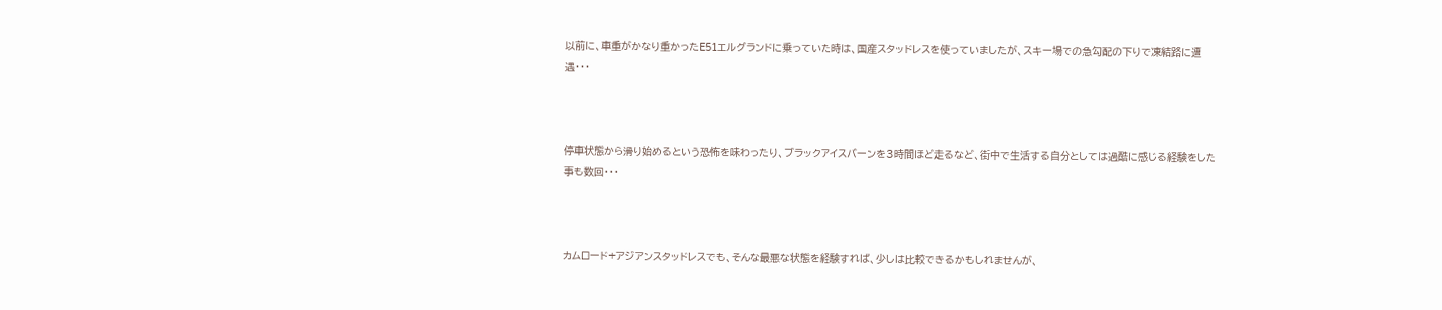以前に、車重がかなり重かったE51エルグランドに乗っていた時は、国産スタッドレスを使っていましたが、スキー場での急勾配の下りで凍結路に遭遇・・・



停車状態から滑り始めるという恐怖を味わったり、ブラックアイスバーンを3時間ほど走るなど、街中で生活する自分としては過酷に感じる経験をした事も数回・・・



カムロード+アジアンスタッドレスでも、そんな最悪な状態を経験すれば、少しは比較できるかもしれませんが、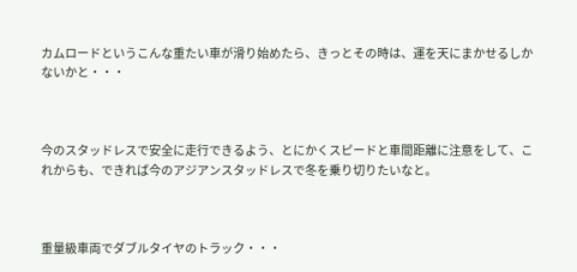カムロードというこんな重たい車が滑り始めたら、きっとその時は、運を天にまかせるしかないかと・・・



今のスタッドレスで安全に走行できるよう、とにかくスピードと車間距離に注意をして、これからも、できれば今のアジアンスタッドレスで冬を乗り切りたいなと。



重量級車両でダブルタイヤのトラック・・・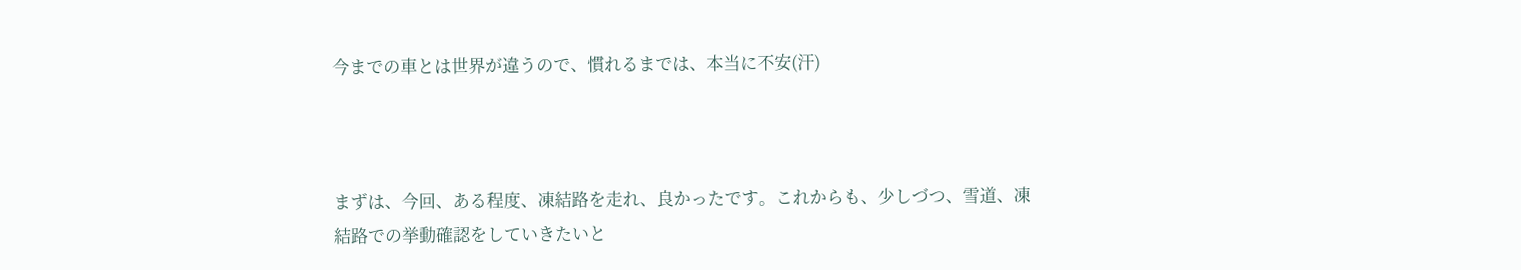今までの車とは世界が違うので、慣れるまでは、本当に不安(汗)



まずは、今回、ある程度、凍結路を走れ、良かったです。これからも、少しづつ、雪道、凍結路での挙動確認をしていきたいと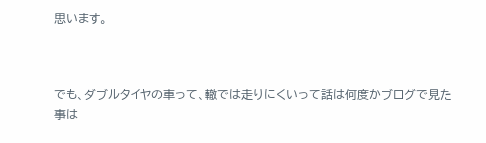思います。



でも、ダブルタイヤの車って、轍では走りにくいって話は何度かブログで見た事は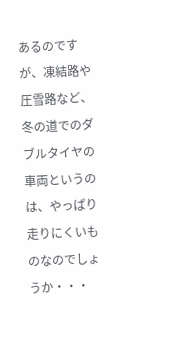あるのですが、凍結路や圧雪路など、冬の道でのダブルタイヤの車両というのは、やっぱり走りにくいものなのでしょうか・・・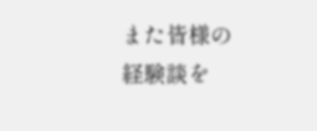また皆様の経験談を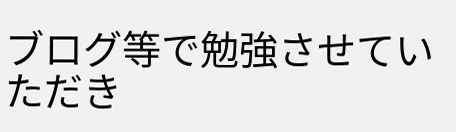ブログ等で勉強させていただき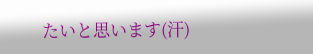たいと思います(汗)